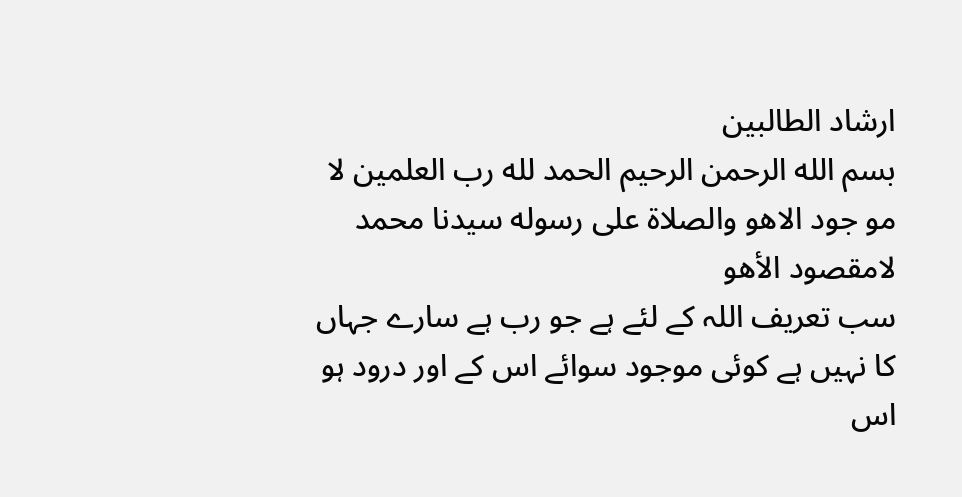ارشاد الطالبین
بسم الله الرحمن الرحیم الحمد لله رب العلمين لا مو جود الاهو والصلاة على رسوله سيدنا محمد لامقصود الأهو
سب تعریف اللہ کے لئے ہے جو رب ہے سارے جہاں کا نہیں ہے کوئی موجود سوائے اس کے اور درود ہو اس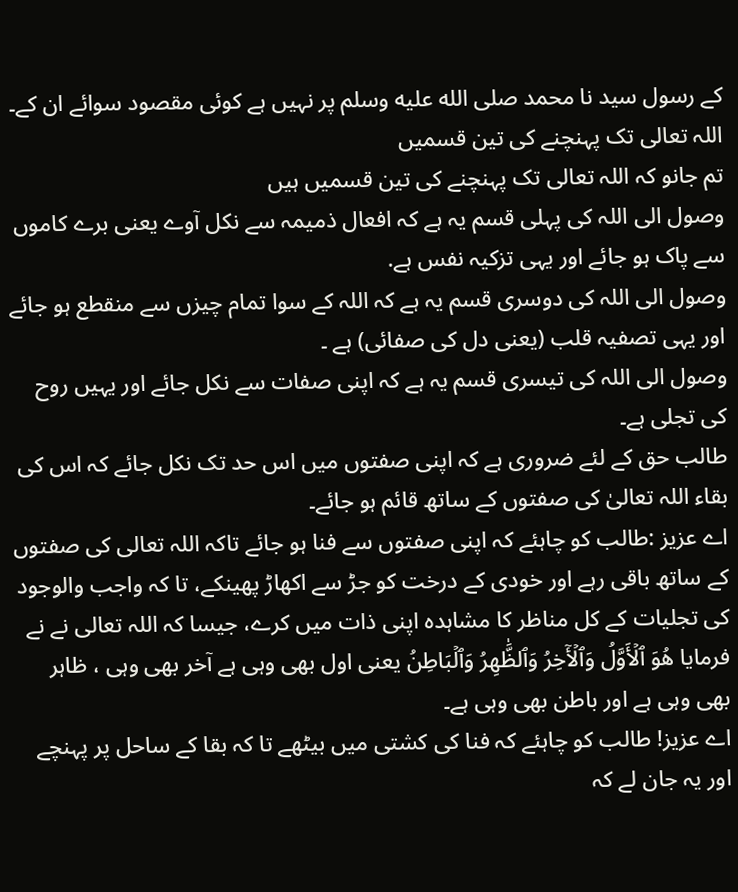کے رسول سید نا محمد صلى الله عليه وسلم پر نہیں ہے کوئی مقصود سوائے ان کے۔
اللہ تعالی تک پہنچنے کی تین قسمیں
تم جانو کہ اللہ تعالی تک پہنچنے کی تین قسمیں ہیں
وصول الی اللہ کی پہلی قسم یہ ہے کہ افعال ذمیمہ سے نکل آوے یعنی برے کاموں سے پاک ہو جائے اور یہی تزکیہ نفس ہے.
وصول الی اللہ کی دوسری قسم یہ ہے کہ اللہ کے سوا تمام چیزں سے منقطع ہو جائے اور یہی تصفیہ قلب (یعنی دل کی صفائی) ہے ۔
وصول الی اللہ کی تیسری قسم یہ ہے کہ اپنی صفات سے نکل جائے اور یہیں روح کی تجلی ہے۔
طالب حق کے لئے ضروری ہے کہ اپنی صفتوں میں اس حد تک نکل جائے کہ اس کی بقاء اللہ تعالیٰ کی صفتوں کے ساتھ قائم ہو جائے۔
اے عزیز :طالب کو چاہئے کہ اپنی صفتوں سے فنا ہو جائے تاکہ اللہ تعالی کی صفتوں کے ساتھ باقی رہے اور خودی کے درخت کو جڑ سے اکھاڑ پھینکے، تا کہ واجب والوجود کی تجلیات کے کل مناظر کا مشاہدہ اپنی ذات میں کرے، جیسا کہ اللہ تعالی نے نے فرمایا هُوَ ٱلۡأَوَّلُ وَٱلۡأٓخِرُ وَٱلظَّٰهِرُ وَٱلۡبَاطِنُ یعنی اول بھی وہی ہے آخر بھی وہی ، ظاہر بھی وہی ہے اور باطن بھی وہی ہے۔
اے عزیز! طالب کو چاہئے کہ فنا کی کشتی میں بیٹھے تا کہ بقا کے ساحل پر پہنچے اور یہ جان لے کہ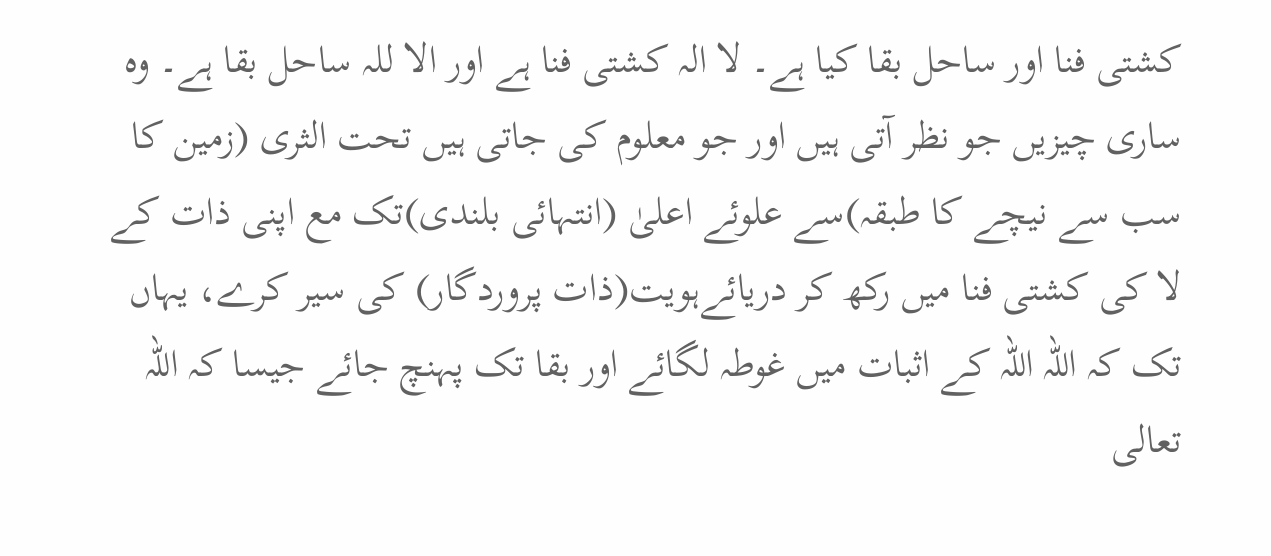کشتی فنا اور ساحل بقا کیا ہے۔ لا الہ کشتی فنا ہے اور الا للہ ساحل بقا ہے۔ وہ ساری چیزیں جو نظر آتی ہیں اور جو معلوم کی جاتی ہیں تحت الثری (زمین کا سب سے نیچے کا طبقہ)سے علوئے اعلیٰ (انتہائی بلندی)تک مع اپنی ذات کے لا کی کشتی فنا میں رکھ کر دریائےہویت(ذات پروردگار) کی سیر کرے، یہاں تک کہ اللہ اللہ کے اثبات میں غوطہ لگائے اور بقا تک پہنچ جائے جیسا کہ اللہ تعالی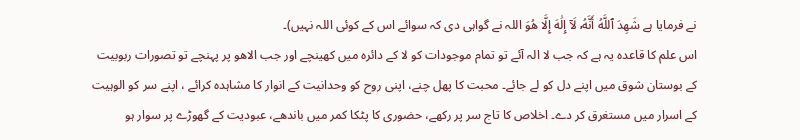نے فرمایا ہے شَهِدَ ٱللَّهُ أَنَّهُۥ لَآ إِلَٰهَ إِلَّا هُوَ اللہ نے گواہی دی کہ سوائے اس کے کوئی اللہ نہیں)۔
اس علم کا قاعدہ یہ ہے کہ جب لا الہ آئے تو تمام موجودات کو لا کے دائرہ میں کھینچے اور جب الاھو پر پہنچے تو تصورات ربوبیت کے بوستان شوق میں اپنے دل کو لے جائے۔ محبت کا پھل چنے، اپنی روح کو وحدانیت کے انوار کا مشاہدہ کرائے ، اپنے سر کو الوہیت کے اسرار میں مستغرق کر دے۔ اخلاص کا تاج سر پر رکھے، حضوری کا پٹکا کمر میں باندھے، عبودیت کے گھوڑے پر سوار ہو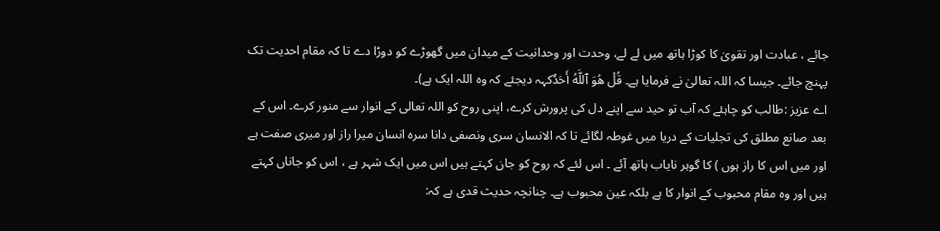جائے ، عبادت اور تقویٰ کا کوڑا ہاتھ میں لے لے، وحدت اور وحدانیت کے میدان میں گھوڑے کو دوڑا دے تا کہ مقام احدیت تک پہنچ جائے۔ جیسا کہ اللہ تعالیٰ نے فرمایا ہے۔ قُلۡ هُوَ ٱللَّهُ أَحَدٌکہہ دیجئے کہ وہ اللہ ایک ہے)۔
اے عزیز :طالب کو چاہئے کہ آب تو حید سے اپنے دل کی پرورش کرے، اپنی روح کو اللہ تعالی کے انوار سے منور کرے۔ اس کے بعد صانع مطلق کی تجلیات کے دریا میں غوطہ لگائے تا کہ الانسان سری ونصفی دانا سره انسان میرا راز اور میری صفت ہے اور میں اس کا راز ہوں ) کا گوہر نایاب ہاتھ آئے ۔ اس لئے کہ روح کو جان کہتے ہیں اس میں ایک شہر ہے ، اس کو جاناں کہتے ہیں اور وہ مقام محبوب کے انوار کا ہے بلکہ عین محبوب ہے۔ چنانچہ حدیث قدی ہے کہ: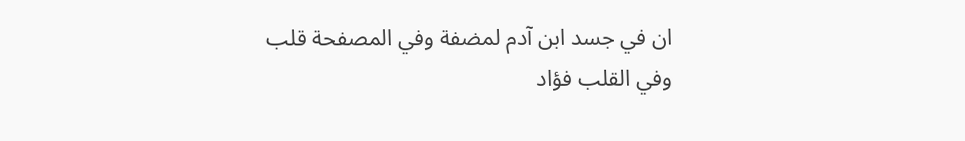ان في جسد ابن آدم لمضفة وفي المصفحة قلب وفي القلب فؤاد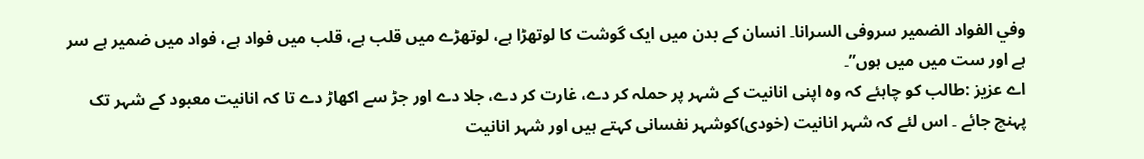وفي الفواد الضمير سروفی السرانا۔ انسان کے بدن میں ایک گوشت کا لوتھڑا ہے، لوتھڑے میں قلب ہے، قلب میں فواد ہے، فواد میں ضمیر ہے سر ہے اور ست میں میں ہوں”۔
اے عزیز :طالب کو چاہئے کہ وہ اپنی انانیت کے شہر پر حملہ کر دے، غارت کر دے، جلا دے اور جڑ سے اکھاڑ دے تا کہ انانیت معبود کے شہر تک پہنچ جائے ۔ اس لئے کہ شہر انانیت (خودی)کوشہر نفسانی کہتے ہیں اور شہر انانیت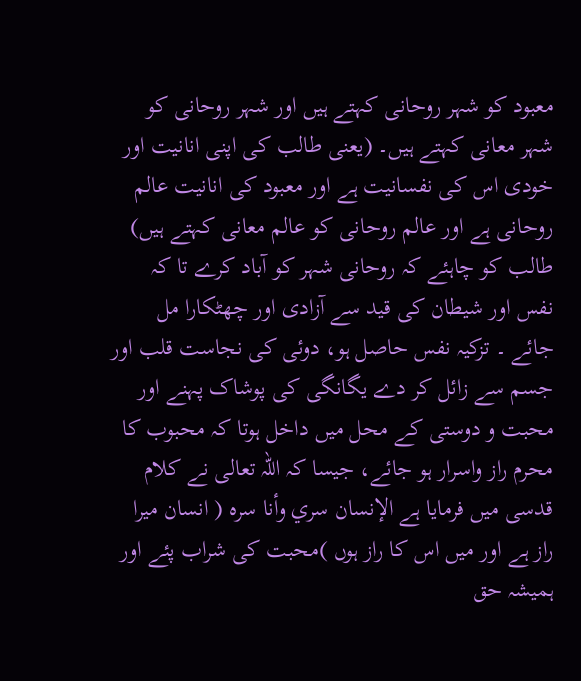معبود کو شہر روحانی کہتے ہیں اور شہر روحانی کو شہر معانی کہتے ہیں۔ (یعنی طالب کی اپنی انانیت اور خودی اس کی نفسانیت ہے اور معبود کی انانیت عالم روحانی ہے اور عالم روحانی کو عالم معانی کہتے ہیں) طالب کو چاہئے کہ روحانی شہر کو آباد کرے تا کہ نفس اور شیطان کی قید سے آزادی اور چھٹکارا مل جائے ۔ تزکیہ نفس حاصل ہو، دوئی کی نجاست قلب اور جسم سے زائل کر دے یگانگی کی پوشاک پہنے اور محبت و دوستی کے محل میں داخل ہوتا کہ محبوب کا محرم راز واسرار ہو جائے، جیسا کہ اللہ تعالی نے کلام قدسی میں فرمایا ہے الإنسان سري وأنا سره ( انسان میرا راز ہے اور میں اس کا راز ہوں )محبت کی شراب پئے اور ہمیشہ حق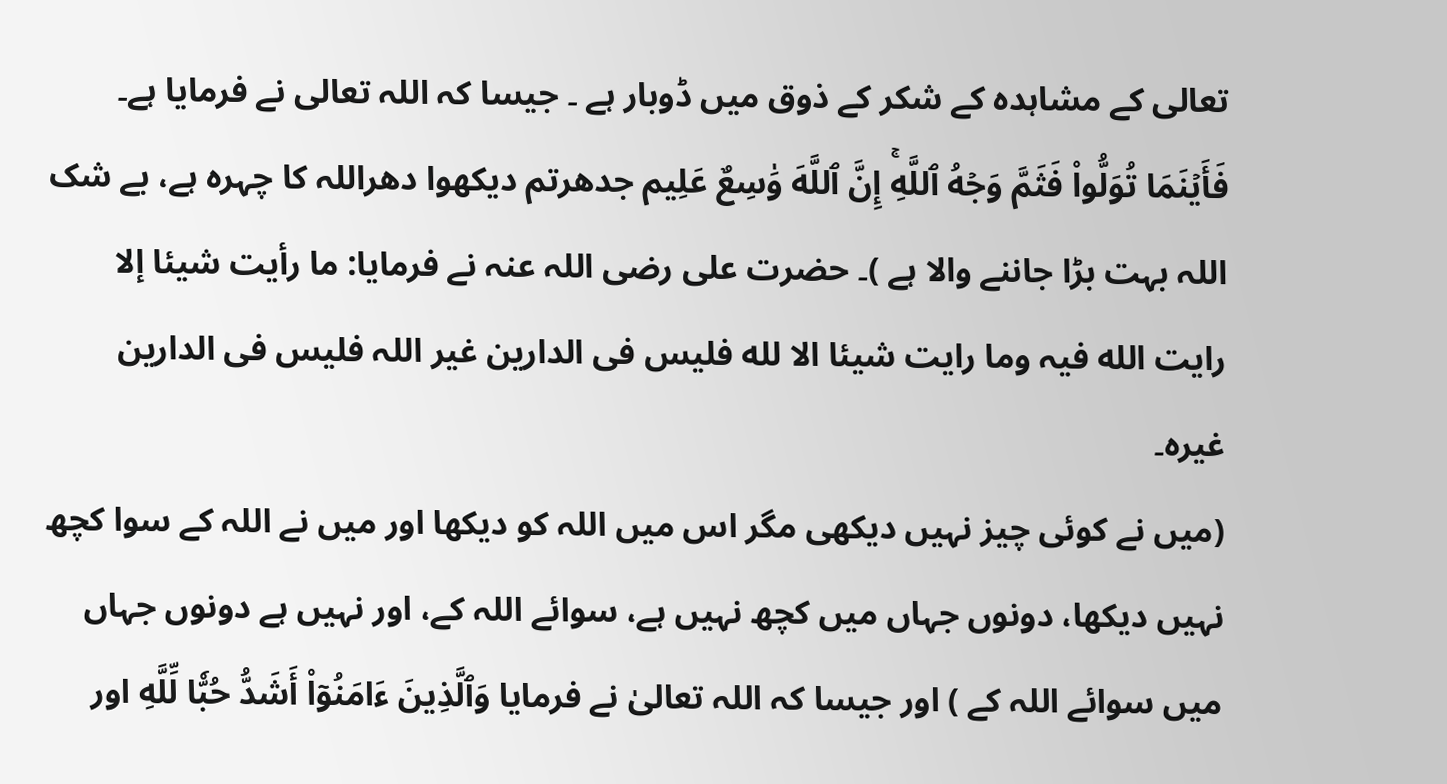تعالی کے مشاہدہ کے شکر کے ذوق میں ڈوبار ہے ۔ جیسا کہ اللہ تعالی نے فرمایا ہے۔ فَأَيۡنَمَا تُوَلُّواْ فَثَمَّ وَجۡهُ ٱللَّهِۚ إِنَّ ٱللَّهَ وَٰسِعٌ عَلِيم جدھرتم دیکھوا دھراللہ کا چہرہ ہے، بے شک اللہ بہت بڑا جاننے والا ہے )۔ حضرت علی رضی اللہ عنہ نے فرمایا: ما رأيت شيئا إلا رايت الله فیہ وما رایت شیئا الا لله فلیس فی الدارین غیر اللہ فلیس فی الدارین غیرہ۔
(میں نے کوئی چیز نہیں دیکھی مگر اس میں اللہ کو دیکھا اور میں نے اللہ کے سوا کچھ نہیں دیکھا، دونوں جہاں میں کچھ نہیں ہے، سوائے اللہ کے، اور نہیں ہے دونوں جہاں میں سوائے اللہ کے ) اور جیسا کہ اللہ تعالیٰ نے فرمایا وَٱلَّذِينَ ءَامَنُوٓاْ أَشَدُّ حُبّٗا لِّلَّهِ اور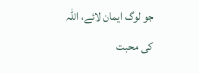جو لوگ ایمان لائے، اللہ کی محبت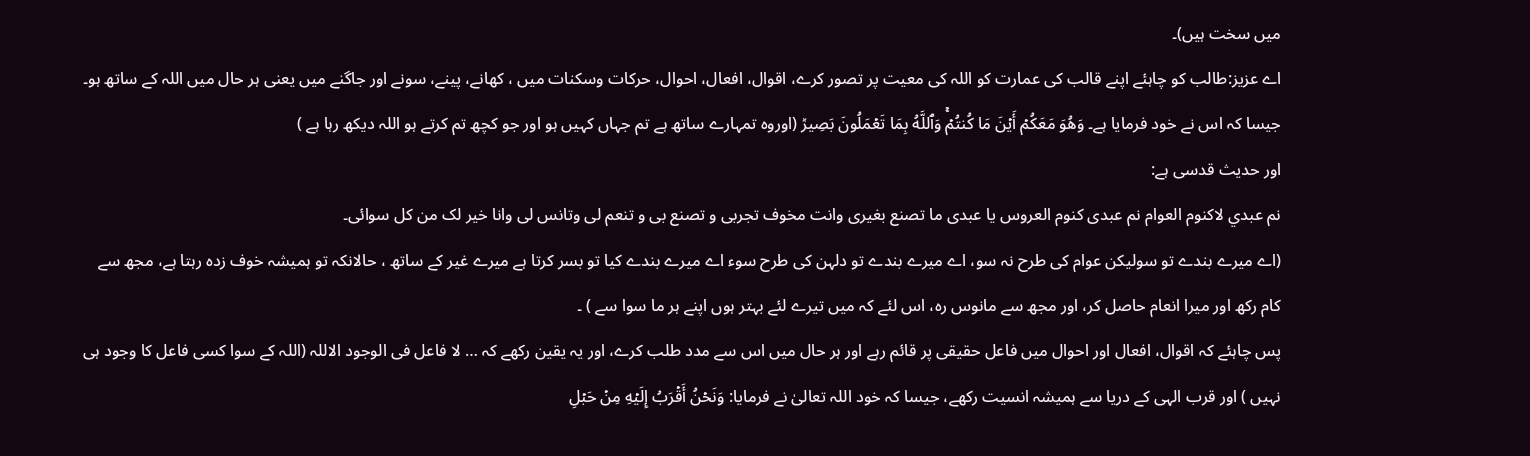میں سخت ہیں)۔
اے عزیز:طالب کو چاہئے اپنے قالب کی عمارت کو اللہ کی معیت پر تصور کرے، اقوال، افعال، احوال، حرکات وسکنات میں ، کھانے، پینے، سونے اور جاگنے میں یعنی ہر حال میں اللہ کے ساتھ ہو۔ جیسا کہ اس نے خود فرمایا ہے۔ وَهُوَ مَعَكُمۡ أَيۡنَ مَا كُنتُمۡۚ وَٱللَّهُ بِمَا تَعۡمَلُونَ بَصِيرٞ (اوروه تمہارے ساتھ ہے تم جہاں کہیں ہو اور جو کچھ تم کرتے ہو اللہ دیکھ رہا ہے )
اور حدیث قدسی ہے:
نم عبدي لاكنوم العوام نم عبدی کنوم العروس یا عبدی ما تصنع بغیری وانت مخوف تجربی و تصنع بی و تنعم لی وتانس لی وانا خیر لک من کل سوائی۔
(اے میرے بندے تو سولیکن عوام کی طرح نہ سو، اے میرے بندے تو دلہن کی طرح سوء اے میرے بندے کیا تو بسر کرتا ہے میرے غیر کے ساتھ ، حالانکہ تو ہمیشہ خوف زدہ رہتا ہے، مجھ سے کام رکھ اور میرا انعام حاصل کر، اور مجھ سے مانوس رہ، اس لئے کہ میں تیرے لئے بہتر ہوں اپنے ہر ما سوا سے ) ۔
پس چاہئے کہ اقوال، افعال اور احوال میں فاعل حقیقی پر قائم رہے اور ہر حال میں اس سے مدد طلب کرے، اور یہ یقین رکھے کہ … لا فاعل فی الوجود الاللہ (اللہ کے سوا کسی فاعل کا وجود ہی نہیں ) اور قرب الہی کے دریا سے ہمیشہ انسیت رکھے، جیسا کہ خود اللہ تعالیٰ نے فرمایا: وَنَحۡنُ أَقۡرَبُ إِلَيۡهِ مِنۡ حَبۡلِ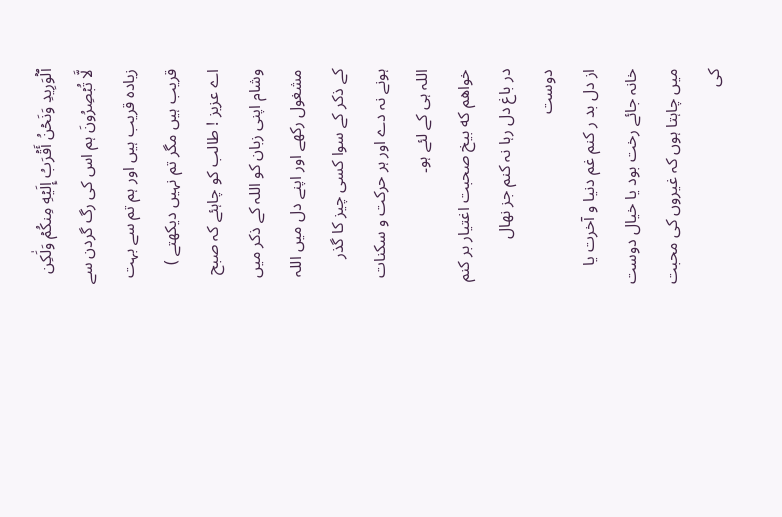ٱلۡوَرِيدِ وَنَحۡنُ أَقۡرَبُ إِلَيۡهِ مِنكُمۡ وَلَٰكِن لَّا تُبۡصِرُونَ ہم اس کی رگ گردن سے زیادہ قریب ہیں اور ہم تم سے بہت قریب ہیں مگر تم نہیں دیکھتے )
اے عزیز ! طالب کو چاہئے کہ صبح وشام اپنی زبان کو اللہ کے ذکر میں مشغول رکھے اور اپنے دل میں اللہ کے ذکر کے سوا کسی چیز کا گذر ہونے نہ دے اور ہر حرکت و سکنات اللہ ہی کے لئے ہو۔
خواهم که بیخ صحبت اغتیار بر کنم در باغ دل رہا نہ کنم جز نهال دوست
از دل بد ر کنم غم دنیا و آخرت یا خانہ جائے رخت بود یا خیال دوست
میں چاہتا ہوں کہ غیروں کی محبت کی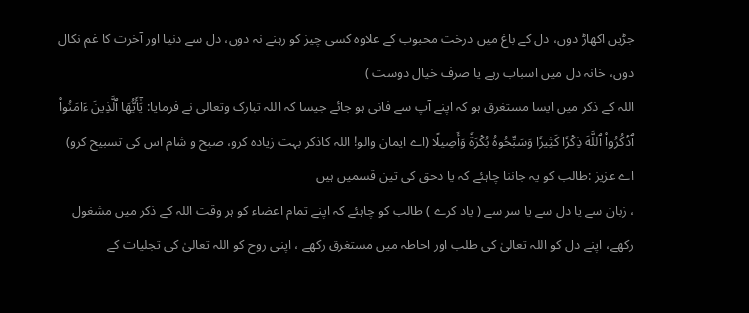جڑیں اکھاڑ دوں، دل کے باغ میں درخت محبوب کے علاوہ کسی چیز کو رہنے نہ دوں، دل سے دنیا اور آخرت کا غم نکال دوں، خانہ دل میں اسباب رہے یا صرف خیال دوست )
اللہ کے ذکر میں ایسا مستغرق ہو کہ اپنے آپ سے فانی ہو جائے جیسا کہ اللہ تبارک وتعالی نے فرمایا: يَٰٓأَيُّهَا ٱلَّذِينَ ءَامَنُواْ ٱذۡكُرُواْ ٱللَّهَ ذِكۡرٗا كَثِيرٗا وَسَبِّحُوهُ بُكۡرَةٗ وَأَصِيلًا (اے ایمان والو! اللہ کاذکر بہت زیادہ کرو، صبح و شام اس کی تسبیح کرو)
اے عزیز :طالب کو یہ جاننا چاہئے کہ یا دحق کی تین قسمیں ہیں
، زبان سے یا دل سے یا سر سے ( یاد کرے ) طالب کو چاہئے کہ اپنے تمام اعضاء کو ہر وقت اللہ کے ذکر میں مشغول رکھے، اپنے دل کو اللہ تعالیٰ کی طلب اور احاطہ میں مستغرق رکھے ، اپنی روح کو اللہ تعالیٰ کی تجلیات کے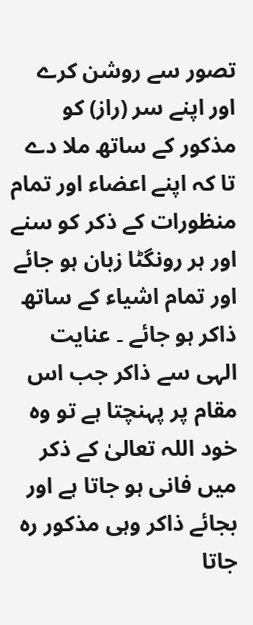تصور سے روشن کرے اور اپنے سر (راز) کو مذکور کے ساتھ ملا دے تا کہ اپنے اعضاء اور تمام منظورات کے ذکر کو سنے اور ہر رونگٹا زبان ہو جائے اور تمام اشیاء کے ساتھ ذاکر ہو جائے ۔ عنایت الہی سے ذاکر جب اس مقام پر پہنچتا ہے تو وہ خود اللہ تعالیٰ کے ذکر میں فانی ہو جاتا ہے اور بجائے ذاکر وہی مذکور رہ جاتا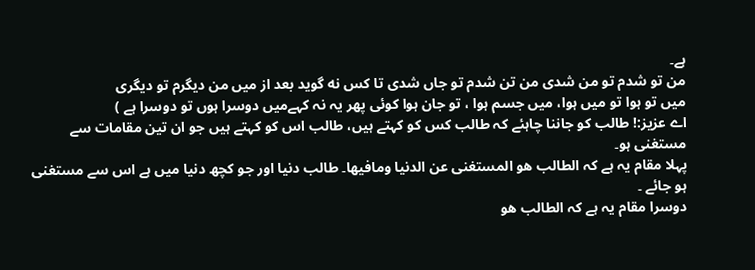ہے۔
من تو شدم تو من شدی من تن شدم تو جاں شدی تا کس نه گوید بعد از میں من دیگرم تو دیگری
میں تو ہوا تو میں ہوا، میں جسم ہوا ، تو جان ہوا کوئی پھر یہ نہ کہےمیں دوسرا ہوں تو دوسرا ہے )
اے عزیز:! طالب کو جاننا چاہئے کہ طالب کس کو کہتے ہیں، طالب اس کو کہتے ہیں جو ان تین مقامات سے مستغنی ہو۔
پہلا مقام یہ ہے کہ الطالب ھو المستغنى عن الدنیا ومافیھا۔ طالب دنیا اور جو کچھ دنیا میں ہے اس سے مستغنی ہو جائے ۔
دوسرا مقام یہ ہے کہ الطالب ھو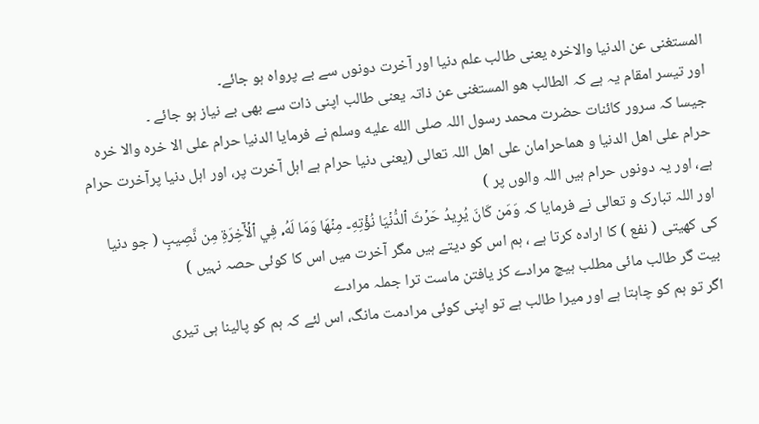المستغنی عن الدنيا والاخره یعنی طالب علم دنیا اور آخرت دونوں سے بے پرواہ ہو جائے۔
اور تیسر امقام یہ ہے کہ الطالب ھو المستغنی عن ذاتہ یعنی طالب اپنی ذات سے بھی بے نیاز ہو جائے ۔
جیسا کہ سرور کائنات حضرت محمد رسول اللہ صلى الله عليه وسلم نے فرمایا الدنیا حرام علی الا خره والا خره حرام علی اھل الدنیا و ھماحرامان علی اھل اللہ تعالی (یعنی دنیا حرام ہے اہل آخرت پر، اور اہل دنیا پرآخرت حرام ہے، اور یہ دونوں حرام ہیں اللہ والوں پر )
اور اللہ تبارک و تعالی نے فرمایا کہ وَمَن كَانَ يُرِيدُ حَرۡثَ ٱلدُّنۡيَا نُؤۡتِهِۦ مِنۡهَا وَمَا لَهُۥ فِي ٱلۡأٓخِرَةِ مِن نَّصِيبٍ ( جو دنیا کی کھیتی ( نفع ) کا ارادہ کرتا ہے ، ہم اس کو دیتے ہیں مگر آخرت میں اس کا کوئی حصہ نہیں )
بیت گر طالب مائی مطلب ہیچ مرادے کز یافتن ماست ترا جملہ مرادے
اگر تو ہم کو چاہتا ہے اور میرا طالب ہے تو اپنی کوئی مرادمت مانگ، اس لئے کہ ہم کو پالینا ہی تیری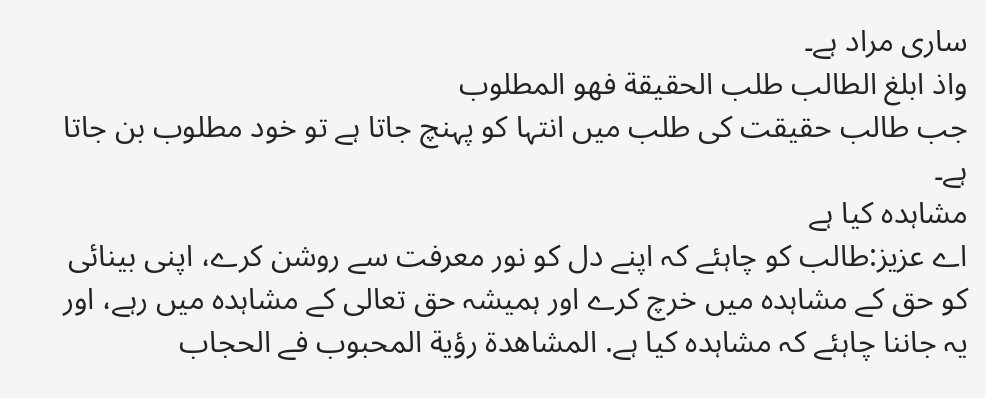ساری مراد ہے۔
واذ ابلغ الطالب طلب الحقيقة فهو المطلوب
جب طالب حقیقت کی طلب میں انتہا کو پہنچ جاتا ہے تو خود مطلوب بن جاتا ہے۔
مشاہدہ کیا ہے
اے عزیز:طالب کو چاہئے کہ اپنے دل کو نور معرفت سے روشن کرے، اپنی بینائی کو حق کے مشاہدہ میں خرچ کرے اور ہمیشہ حق تعالی کے مشاہدہ میں رہے، اور یہ جاننا چاہئے کہ مشاہدہ کیا ہے. المشاهدة رؤية المحبوب فے الحجاب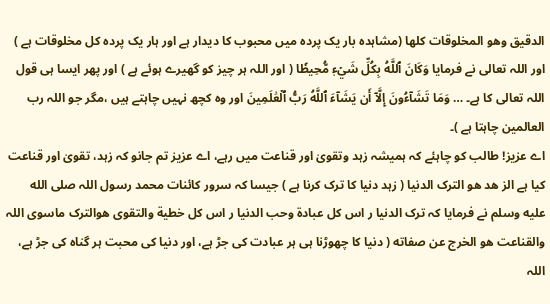الدقيق وھو المخلوقات کلھا (مشاہدہ بار یک پردہ میں محبوب کا دیدار ہے اور ہار یک پردہ کل مخلوقات ہے ) اور اللہ تعالی نے فرمایا وَكَانَ ٱللَّهُ بِكُلِّ شَيۡءٖ مُّحِيطٗا ( اور اللہ ہر چیز کو گھیرے ہوئے ہے ) اور پھر ایسا ہی قول اللہ تعالی کا ہے۔ … وَمَا تَشَآءُونَ إِلَّآ أَن يَشَآءَ ٱللَّهُ رَبُّ ٱلۡعَٰلَمِينَ اور وہ کچھ نہیں چاہتے ہیں ،مگر جو اللہ رب العالمین چاہتا ہے )۔
اے عزیز! طالب کو چاہئے کہ ہمیشہ زہد وتقویٰ اور قناعت میں رہے، اے عزیز تم جانو کہ زہد، تقویٰ اور قناعت کیا ہے الز ھد ھو الترک الدنیا ( زہد دنیا کا ترک کرنا ہے ) جیسا کہ سرور کائنات محمد رسول اللہ صلى الله عليه وسلم نے فرمایا کہ ترک الدنیا ر اس كل عبادة وحب الدنيا ر اس کل خطیة والتقوی ھوالترک ماسوی اللہ والقناعت ھو الخرج عن صفاته ( دنیا کا چھوڑنا ہی ہر عبادت کی جڑ ہے، اور دنیا کی محبت ہر گناہ کی جڑ ہے، اللہ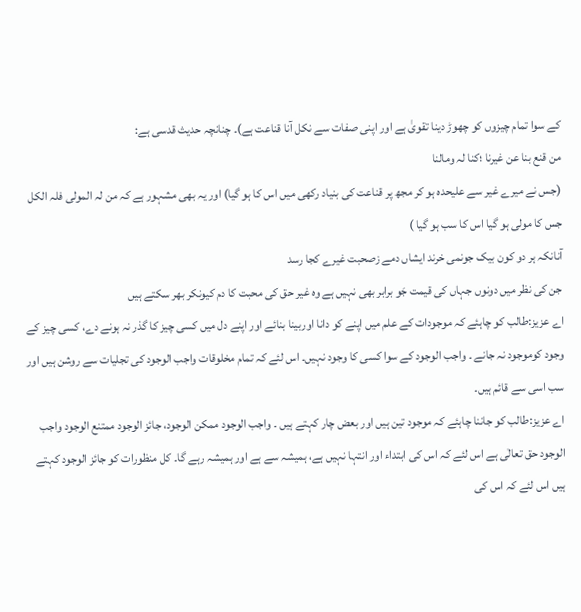کے سوا تمام چیزوں کو چھوڑ دینا تقویٰ ہے اور اپنی صفات سے نکل آنا قناعت ہے)۔ چنانچہ حدیث قدسی ہے:
من قنع بنا عن غیرنا ؛کنا لہ ومالنا
(جس نے میرے غیر سے علیحدہ ہو کر مجھ پر قناعت کی بنیاد رکھی میں اس کا ہو گیا) اور یہ بھی مشہور ہے کہ من لہ المولی فلہ الکل جس کا مولی ہو گیا اس کا سب ہو گیا )
آنانکہ ہر دو کون بیک جونمی خرند ایشاں دمے زصحبت غیرے کجا رسد
جن کی نظر میں دونوں جہاں کی قیمت جَو برابر بھی نہیں ہے وہ غیر حق کی محبت کا دم کیونکر بھر سکتے ہیں
اے عزیز:طالب کو چاہئے کہ موجودات کے علم میں اپنے کو دانا اوربینا بنائے اور اپنے دل میں کسی چیز کا گذر نہ ہونے دے، کسی چیز کے وجود کوموجود نہ جانے ۔ واجب الوجود کے سوا کسی کا وجود نہیں۔ اس لئے کہ تمام مخلوقات واجب الوجود کی تجلیات سے روشن ہیں اور سب اسی سے قائم ہیں۔
اے عزیز:طالب کو جاننا چاہئے کہ موجود تین ہیں اور بعض چار کہتے ہیں ۔ واجب الوجود ممکن الوجود، جائز الوجود ممتنع الوجود واجب الوجود حق تعالٰی ہے اس لئے کہ اس کی ابتداء اور انتہا نہیں ہے، ہمیشہ سے ہے اور ہمیشہ رہے گا۔ کل منظورات کو جائز الوجود کہتے ہیں اس لئے کہ اس کی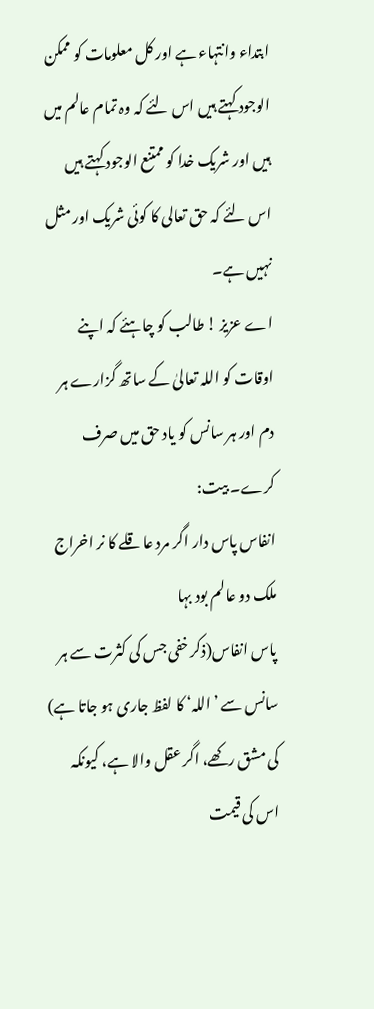ابتداء وانتہاء ہے اور کل معلومات کو ممکن الوجود کہتے ہیں اس لئے کہ وہ تمام عالم میں ہیں اور شریک خدا کو ممتنع الوجود کہتے ہیں اس لئے کہ حق تعالی کا کوئی شریک اور مثل نہیں ہے۔
اے عزیز ! طالب کو چاہئے کہ اپنے اوقات کو اللہ تعالیٰ کے ساتھ گزارے ہر دم اور ہر سانس کو یاد حق میں صرف کرے۔ بیت:
انفاس پاس دار اگر مرد عاقلے کا نر اخراج ملک دو عالم بود بہا
پاس انفاس(ذکر خفی جس کی کثرت سے ہر سانس سے ’اللہ‘ کا لفظ جاری ہو جاتا ہے) کی مشق رکھے، اگر عقل والا ہے، کیونکہ اس کی قیمت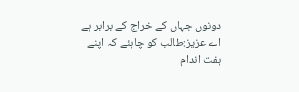دونوں جہاں کے خراج کے برابر ہے
اے عزیز:طالب کو چاہئے کہ اپنے ہفت اندام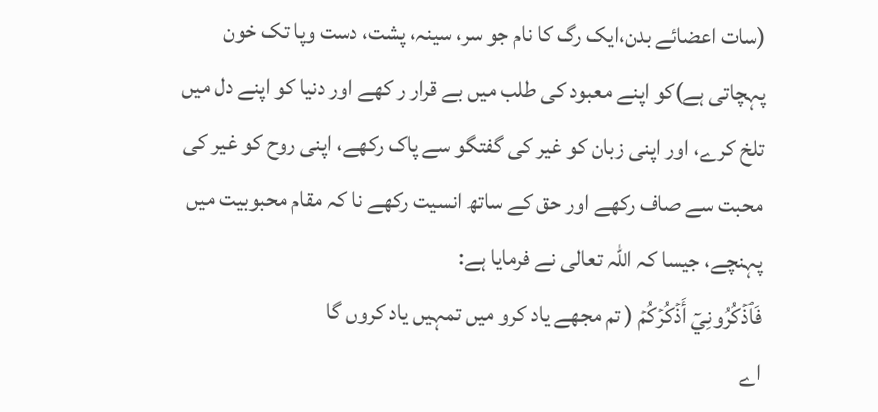(سات اعضائے بدن،ایک رگ کا نام جو سر، سینہ، پشت، دست وپا تک خون پہچاتی ہے)کو اپنے معبود کی طلب میں بے قرار ر کھے اور دنیا کو اپنے دل میں تلخ کرے، اور اپنی زبان کو غیر کی گفتگو سے پاک رکھے، اپنی روح کو غیر کی محبت سے صاف رکھے اور حق کے ساتھ انسیت رکھے نا کہ مقام محبوبیت میں پہنچے، جیسا کہ اللہ تعالی نے فرمایا ہے:
فَٱذۡكُرُونِيٓ أَذۡكُرۡكُمۡ ( تم مجھے یاد کرو میں تمہیں یاد کروں گا
اے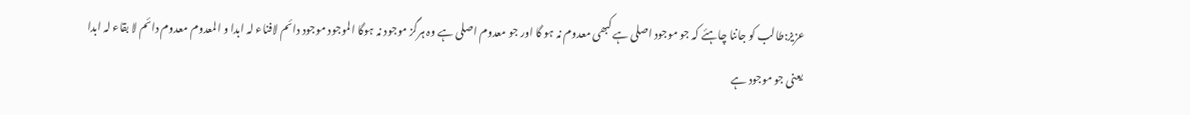عزیز:طالب کو جاننا چاہئے کہ جو موجود اصلی ہے کبھی معدوم نہ ہو گا اور جو معدوم اصلی ہے وہ ہرگز موجود نہ ہوگا الموجود موجود دائم لافناء لہ ابدا و المعدوم معدوم دائم لا بقاء لہ ابدا
یعنی جو موجود ہے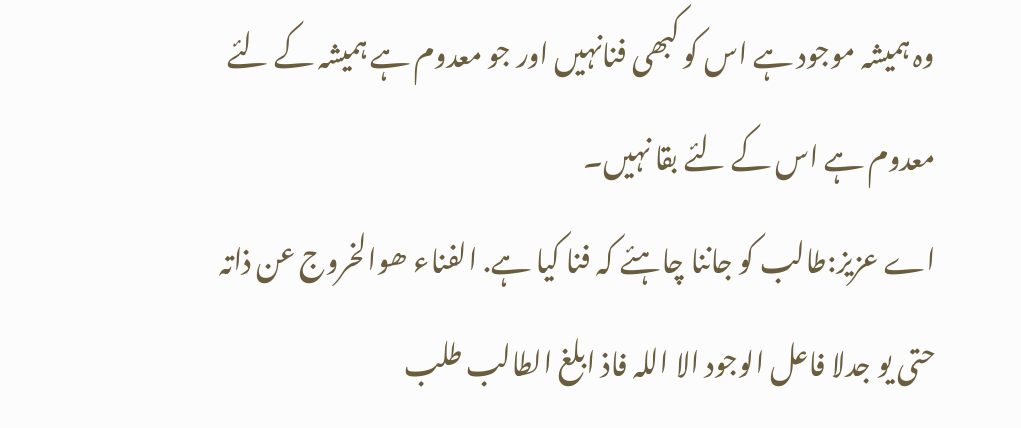وہ ہمیشہ موجود ہے اس کو کبھی فنانہیں اور جو معدوم ہے ہمیشہ کے لئے معدوم ہے اس کے لئے بقا نہیں۔
اے عزیز:طالب کو جاننا چاہئے کہ فنا کیا ہے. الفناء ھوالخروج عن ذاتہ حتی یو جدلا فاعل الوجود الا اللہ فاذ ابلغ الطالب طلب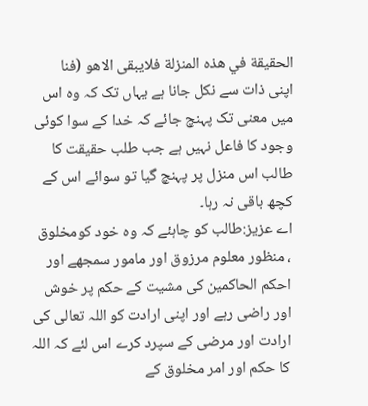الحقيقة في هذه المنزلة فلایبقی الاھو (فنا اپنی ذات سے نکل جانا ہے یہاں تک کہ وہ اس میں معنی تک پہنچ جائے کہ خدا کے سوا کوئی وجود کا فاعل نہیں ہے جب طلب حقیقت کا طالب اس منزل پر پہنچ گیا تو سوائے اس کے کچھ باقی نہ رہا۔
اے عزیز:طالب کو چاہئے کہ وہ خود کومخلوق ، منظور معلوم مرزوق اور مامور سمجھے اور احکم الحاکمین کی مشیت کے حکم پر خوش اور راضی رہے اور اپنی ارادت کو اللہ تعالی کی ارادت اور مرضی کے سپرد کرے اس لئے کہ اللہ کا حکم اور امر مخلوق کے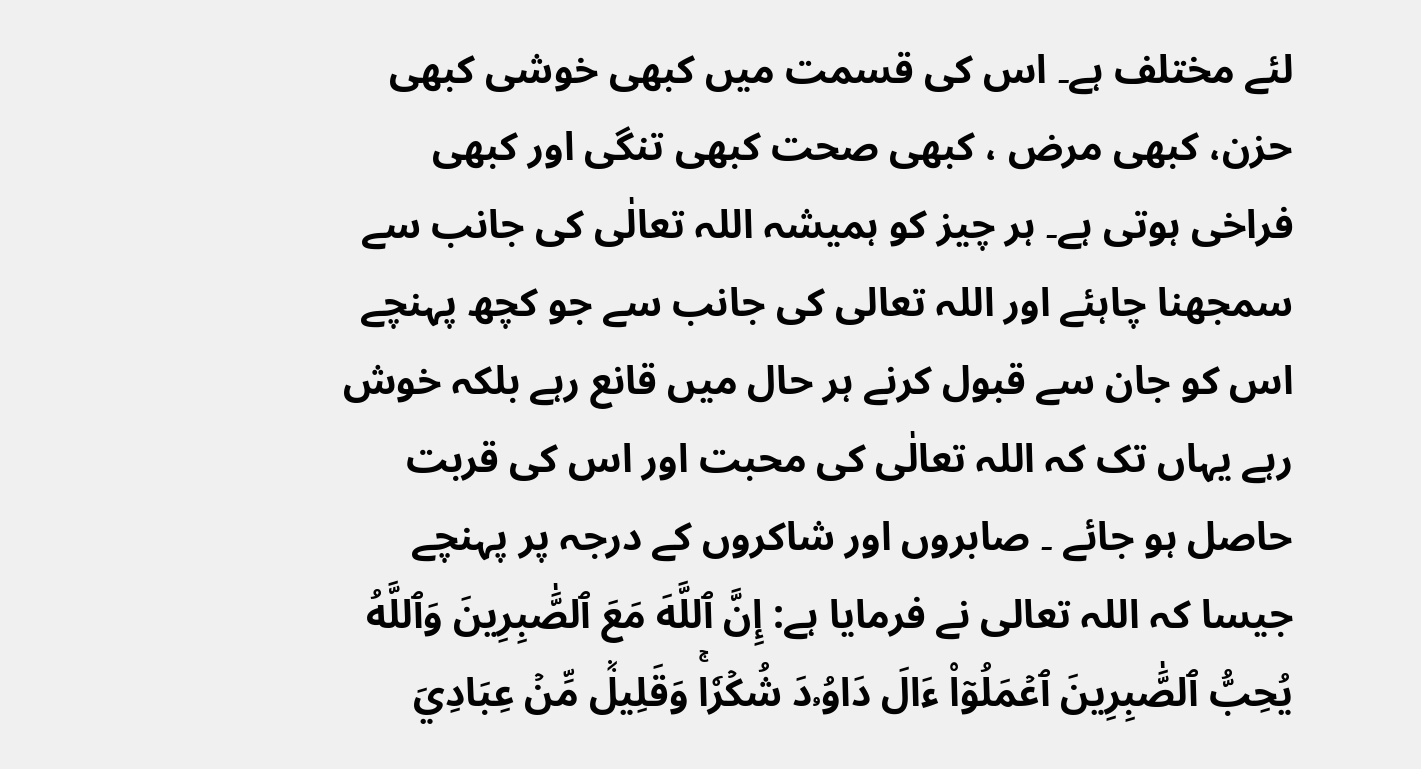لئے مختلف ہے۔ اس کی قسمت میں کبھی خوشی کبھی حزن، کبھی مرض ، کبھی صحت کبھی تنگی اور کبھی فراخی ہوتی ہے۔ ہر چیز کو ہمیشہ اللہ تعالٰی کی جانب سے سمجھنا چاہئے اور اللہ تعالی کی جانب سے جو کچھ پہنچے اس کو جان سے قبول کرنے ہر حال میں قانع رہے بلکہ خوش رہے یہاں تک کہ اللہ تعالٰی کی محبت اور اس کی قربت حاصل ہو جائے ۔ صابروں اور شاکروں کے درجہ پر پہنچے جیسا کہ اللہ تعالی نے فرمایا ہے: إِنَّ ٱللَّهَ مَعَ ٱلصَّٰبِرِينَ وَٱللَّهُ يُحِبُّ ٱلصَّٰبِرِينَ ٱعۡمَلُوٓاْ ءَالَ دَاوُۥدَ شُكۡرٗاۚ وَقَلِيلٞ مِّنۡ عِبَادِيَ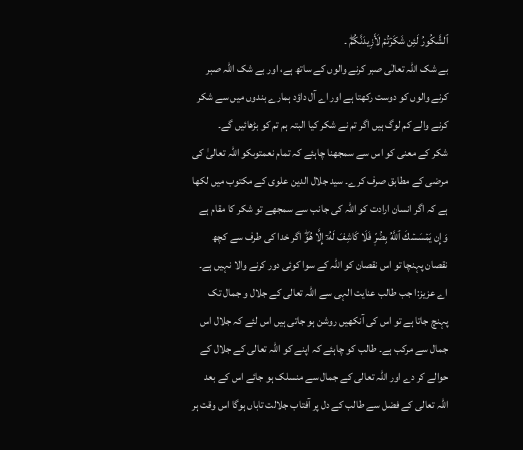ٱلشَّكُورُ لَئِن شَكَرۡتُمۡ لَأَزِيدَنَّكُمۡۖ ۔
بے شک اللہ تعالٰی صبر کرنے والوں کے ساتھ ہے، اور بے شک اللہ صبر کرنے والوں کو دوست رکھتا ہے اور اے آل داؤد ہمارے بندوں میں سے شکر کرنے والے کم لوگ ہیں اگر تم نے شکر کیا البتہ ہم تم کو بڑھائیں گے۔
شکر کے معنی کو اس سے سمجھنا چاہئے کہ تمام نعمتوںکو اللہ تعالیٰ کی مرضی کے مطابق صرف کرے۔ سید جلال الدین علوی کے مکتوب میں لکھا ہے کہ اگر انسان ارادت کو اللہ کی جانب سے سمجھے تو شکر کا مقام ہے وَإِن يَمۡسَسۡكَ ٱللَّهُ بِضُرّٖ فَلَا كَاشِفَ لَهُۥٓ إِلَّا هُوَۖ اگر خدا کی طرف سے کچھ نقصان پہنچا تو اس نقصان کو اللہ کے سوا کوئی دور کرنے والا نہیں ہے۔
اے عزیز:ا جب طالب عنایت الہی سے اللہ تعالی کے جلال و جمال تک پہنچ جاتا ہے تو اس کی آنکھیں روشن ہو جاتی ہیں اس لئے کہ جلال اس جمال سے مرکب ہے۔ طالب کو چاہئے کہ اپنے کو اللہ تعالی کے جلال کے حوالے کر دے اور اللہ تعالی کے جمال سے منسلک ہو جائے اس کے بعد اللہ تعالی کے فضل سے طالب کے دل پر آفتاب جلالت تاباں ہوگا اس وقت ہر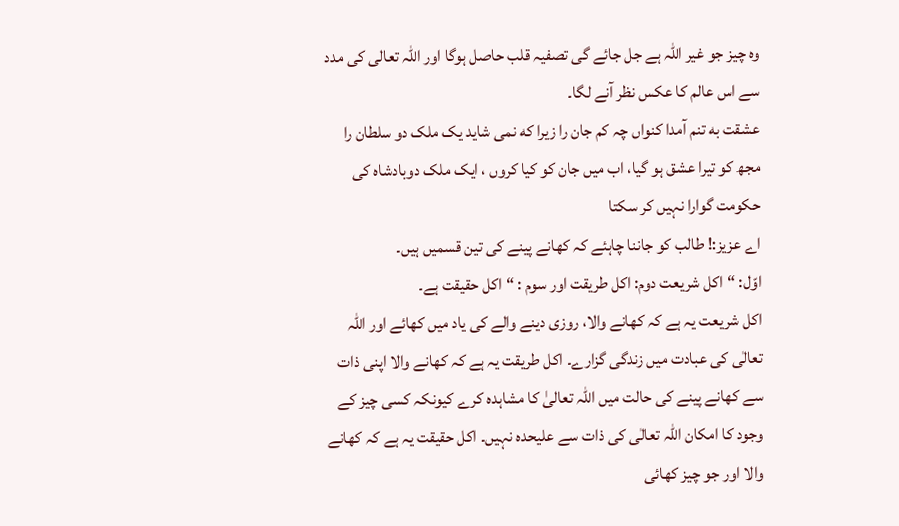وہ چیز جو غیر اللہ ہے جل جائے گی تصفیہ قلب حاصل ہوگا اور اللہ تعالی کی مدد سے اس عالم کا عکس نظر آنے لگا۔
عشقت به تنم آمدا کنواں چہ کم جان را زیرا که نمی شاید یک ملک دو سلطان را
مجھ کو تیرا عشق ہو گیا، اب میں جان کو کیا کروں ، ایک ملک دوبادشاہ کی حکومت گوارا نہیں کر سکتا
اے عزیز:! طالب کو جاننا چاہئے کہ کھانے پینے کی تین قسمیں ہیں۔
اوّل: “اکل شریعت دوم: اکل طریقت اور سوم : “اکل حقیقت ہے۔
اکل شریعت یہ ہے کہ کھانے والا، روزی دینے والے کی یاد میں کھائے اور اللہ تعالٰی کی عبادت میں زندگی گزارے۔ اکل طریقت یہ ہے کہ کھانے والا اپنی ذات سے کھانے پینے کی حالت میں اللہ تعالیٰ کا مشاہدہ کرے کیونکہ کسی چیز کے وجود کا امکان اللہ تعالٰی کی ذات سے علیحدہ نہیں۔ اکل حقیقت یہ ہے کہ کھانے والا اور جو چیز کھائی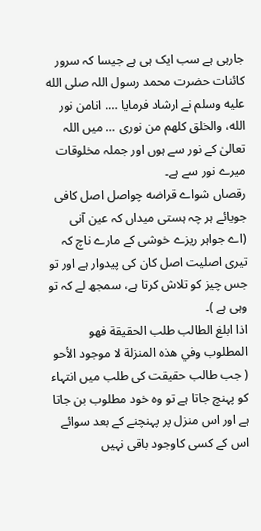جارہی ہے سب ایک ہی ہے جیسا کہ سرور کائنات حضرت محمد رسول اللہ صلى الله عليه وسلم نے ارشاد فرمایا …. انامن نور الله، والخلق کلھم من نوری … میں اللہ تعالیٰ کے نور سے ہوں اور جملہ مخلوقات میرے نور سے ہے۔
رقصاں شواے قراضه چواصل اصل کافی جویائے ہر چہ ہستی میداں کہ عین آنی
(اے جواہر ریزے خوشی کے مارے ناچ کہ تیری اصلیت اصل کان کی پیدوار ہے اور تو جس چیز کو تلاش کرتا ہے، سمجھ لے کہ تو وہی ہے )۔
اذا ابلغ الطالب طلب الحقيقة فهو المطلوب وفي هذه المنزلة لا موجود الأحو ( جب طالب حقیقت کی طلب میں انتہاء کو پہنچ جاتا ہے تو وہ خود مطلوب بن جاتا ہے اور اس منزل پر پہنچنے کے بعد سوائے اس کے کسی کاوجود باقی نہیں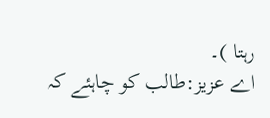رہتا )۔
اے عزیز:طالب کو چاہئے کہ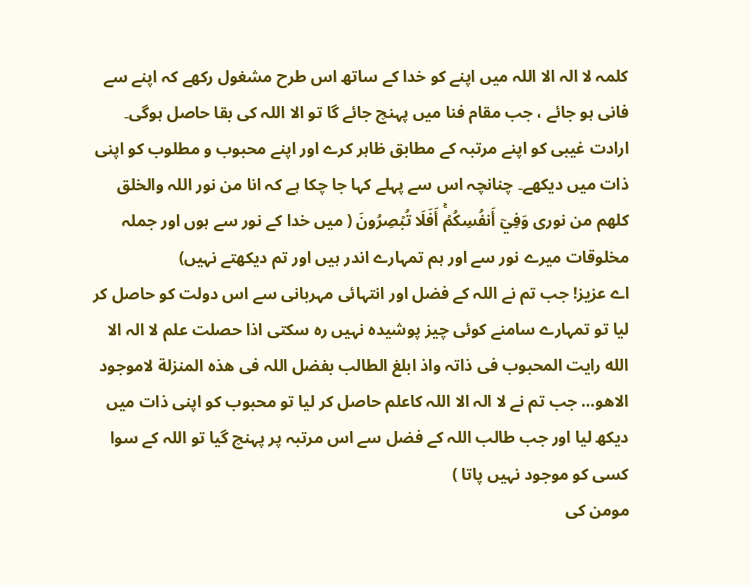کلمہ لا الہ الا اللہ میں اپنے کو خدا کے ساتھ اس طرح مشغول رکھے کہ اپنے سے فانی ہو جائے ، جب مقام فنا میں پہنچ جائے گا تو الا اللہ کی بقا حاصل ہوگی۔ ارادت غیبی کو اپنے مرتبہ کے مطابق ظاہر کرے اور اپنے محبوب و مطلوب کو اپنی ذات میں دیکھے۔ چنانچہ اس سے پہلے کہا جا چکا ہے کہ انا من نور اللہ والخلق کلھم من نوری وَفِيٓ أَنفُسِكُمۡۚ أَفَلَا تُبۡصِرُونَ ( میں خدا کے نور سے ہوں اور جملہ مخلوقات میرے نور سے اور ہم تمہارے اندر ہیں اور تم دیکھتے نہیں)
اے عزیز! جب تم نے اللہ کے فضل اور انتہائی مہربانی سے اس دولت کو حاصل کر لیا تو تمہارے سامنے کوئی چیز پوشیدہ نہیں رہ سکتی اذا حصلت علم لا الہ الا الله رایت المحبوب فی ذاتہ واذ ابلغ الطالب بفضل اللہ فی هذه المنزلة لاموجود الاھو… جب تم نے لا الہ الا اللہ کاعلم حاصل کر لیا تو محبوب کو اپنی ذات میں دیکھ لیا اور جب طالب اللہ کے فضل سے اس مرتبہ پر پہنچ گیا تو اللہ کے سوا کسی کو موجود نہیں پاتا )
مومن کی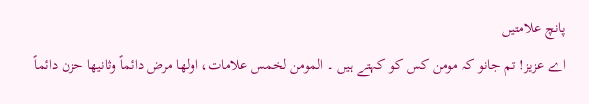پانچ علامتیں
اے عزیز! تم جانو کہ مومن کس کو کہتے ہیں ۔ المومن لخمس علامات، اولها مرض دائماً وثانيها حزن دائماً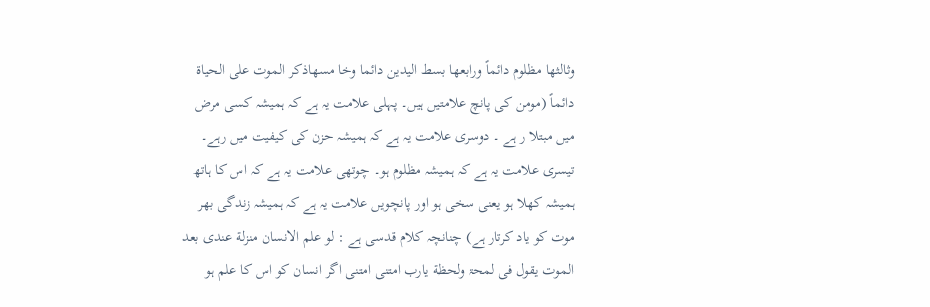وثالثها مظلوم دائماً ورابعها بسط اليدين دائما وخا مسھاذكر الموت على الحياة دائماً (مومن کی پانچ علامتیں ہیں۔ پہلی علامت یہ ہے کہ ہمیشہ کسی مرض میں مبتلا ر ہے ۔ دوسری علامت یہ ہے کہ ہمیشہ حزن کی کیفیت میں رہے۔ تیسری علامت یہ ہے کہ ہمیشہ مظلوم ہو۔ چوتھی علامت یہ ہے کہ اس کا ہاتھ ہمیشہ کھلا ہو یعنی سخی ہو اور پانچویں علامت یہ ہے کہ ہمیشہ زندگی بھر موت کو یاد کرتار ہے) چنانچہ کلام قدسی ہے : لو علم الانسان منزلة عندی بعد الموت یقول فی لمحۃ ولحظة يارب امتنی امتنی اگر انسان کو اس کا علم ہو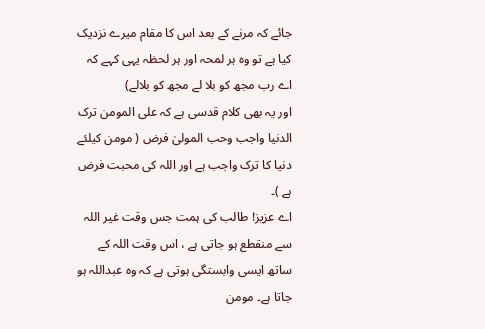جائے کہ مرنے کے بعد اس کا مقام میرے نزدیک کیا ہے تو وہ ہر لمحہ اور ہر لحظہ یہی کہے کہ اے رب مجھ کو بلا لے مجھ کو بلالے)
اور یہ بھی کلام قدسی ہے کہ علی المومن ترک الدنیا واجب وحب المولیٰ فرض ( مومن کیلئے دنیا کا ترک واجب ہے اور اللہ کی محبت فرض ہے )۔
اے عزیز! طالب کی ہمت جس وقت غیر اللہ سے منقطع ہو جاتی ہے ، اس وقت اللہ کے ساتھ ایسی وابستگی ہوتی ہے کہ وہ عبداللہ ہو جاتا ہے۔ مومن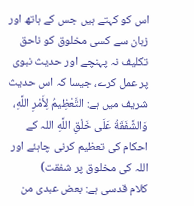اس کو کہتے ہیں جس کے ہاتھ اور زبان سے کسی مخلوق کو ناحق تکلیف نہ پہنچے اور حدیث نبوی پر عمل کرے، جیسا کہ اس حدیث شریف میں ہے: التَّعْظِيمُ لِأَمْرِ اللَّهِ، وَالشَّفَقَةُ عَلَى خَلْقِ اللَّهِ اللہ کے احکام کی تعظیم کرنی چاہئے اور اللہ کی مخلوق پر شفقت)
کلام قدسی ہے: بعض عبدی من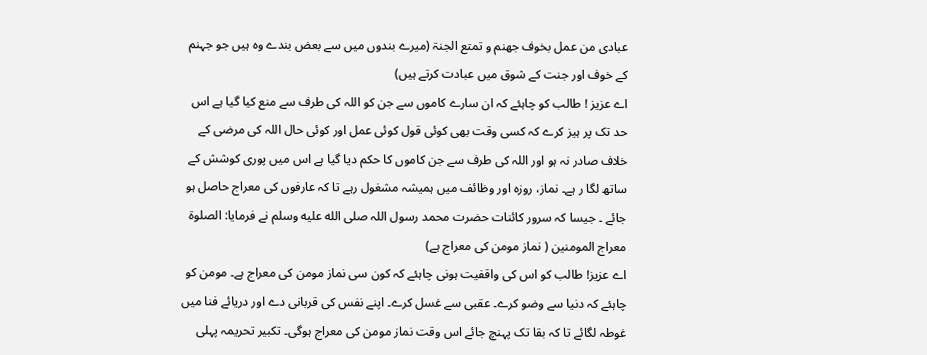عبادی من عمل بخوف جھنم و تمتع الجنۃ (میرے بندوں میں سے بعض بندے وہ ہیں جو جہنم کے خوف اور جنت کے شوق میں عبادت کرتے ہیں)
اے عزیز ! طالب کو چاہئے کہ ان سارے کاموں سے جن کو اللہ کی طرف سے منع کیا گیا ہے اس حد تک پر ہیز کرے کہ کسی وقت بھی کوئی قول کوئی عمل اور کوئی حال اللہ کی مرضی کے خلاف صادر نہ ہو اور اللہ کی طرف سے جن کاموں کا حکم دیا گیا ہے اس میں پوری کوشش کے ساتھ لگا ر ہے۔ نماز، روزہ اور وظائف میں ہمیشہ مشغول رہے تا کہ عارفوں کی معراج حاصل ہو جائے ۔ جیسا کہ سرور کائنات حضرت محمد رسول اللہ صلى الله عليه وسلم نے فرمایا: الصلوة معراج المومنین ( نماز مومن کی معراج ہے)
اے عزیز! طالب کو اس کی واقفیت ہونی چاہئے کہ کون سی نماز مومن کی معراج ہے۔ مومن کو چاہئے کہ دنیا سے وضو کرے۔ عقبی سے غسل کرے۔ اپنے نفس کی قربانی دے اور دریائے فنا میں غوطہ لگائے تا کہ بقا تک پہنچ جائے اس وقت نماز مومن کی معراج ہوگی۔ تکبیر تحریمہ پہلی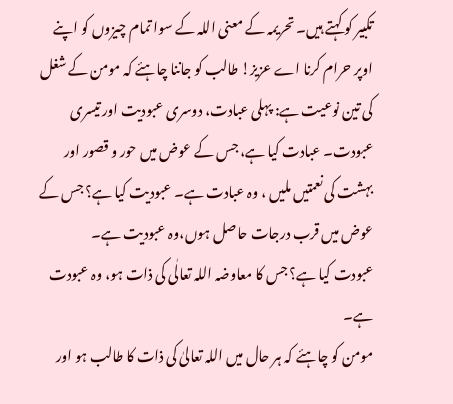تکبیر کو کہتے ہیں۔ تحریمہ کے معنی اللہ کے سوا تمام چیزوں کو اپنے اوپر حرام کرنا اے عزیز! طالب کو جاننا چاہئے کہ مومن کے شغل کی تین نوعیت ہے: پہلی عبادت، دوسری عبودیت اور تیسری عبودت۔ عبادت کیا ہے، جس کے عوض میں حور و قصور اور بہشت کی نعمتیں ملیں ، وہ عبادت ہے۔ عبودیت کیا ہے؟ جس کے عوض میں قرب درجات حاصل ہوں،وہ عبودیت ہے۔
عبودت کیا ہے؟ جس کا معاوضہ اللہ تعالٰی کی ذات ہو، وہ عبودت ہے۔
مومن کو چاہئے کہ ہر حال میں اللہ تعالیٰ کی ذات کا طالب ہو اور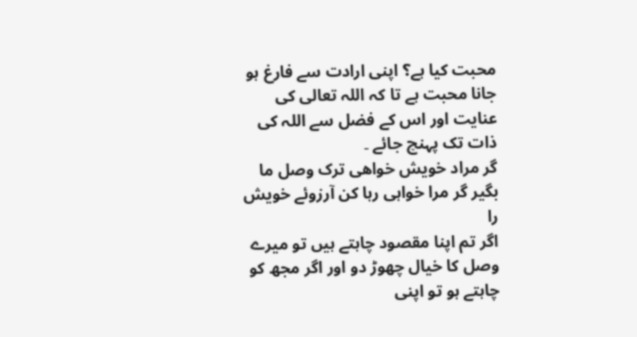محبت کیا ہے؟ اپنی ارادت سے فارغ ہو جانا محبت ہے تا کہ اللہ تعالی کی عنایت اور اس کے فضل سے اللہ کی ذات تک پہنچ جائے ۔
گر مراد خویش خواهی ترک وصل ما بگیر گر مرا خواہی رہا کن آرزوئے خویش را
اگر تم اپنا مقصود چاہتے ہیں تو میرے وصل کا خیال چھوڑ دو اور اگر مجھ کو چاہتے ہو تو اپنی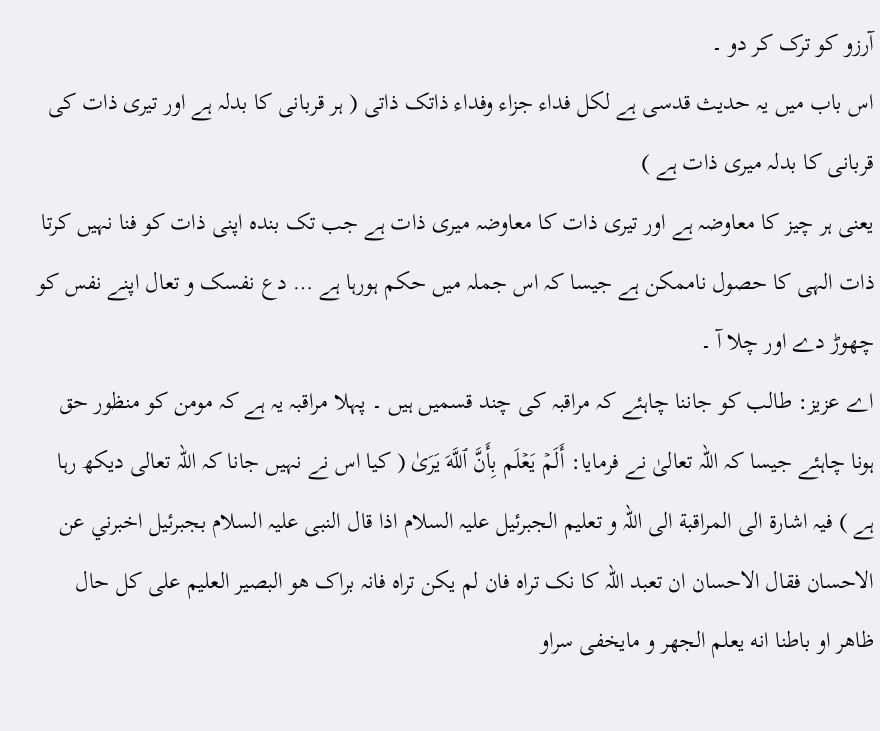آرزو کو ترک کر دو ۔
اس باب میں یہ حدیث قدسی ہے لکل فداء جزاء وفداء ذاتک ذاتی ( ہر قربانی کا بدلہ ہے اور تیری ذات کی قربانی کا بدلہ میری ذات ہے )
یعنی ہر چیز کا معاوضہ ہے اور تیری ذات کا معاوضہ میری ذات ہے جب تک بندہ اپنی ذات کو فنا نہیں کرتا ذات الہی کا حصول ناممکن ہے جیسا کہ اس جملہ میں حکم ہورہا ہے … دع نفسک و تعال اپنے نفس کو چھوڑ دے اور چلا آ ۔
اے عزیز: طالب کو جاننا چاہئے کہ مراقبہ کی چند قسمیں ہیں ۔ پہلا مراقبہ یہ ہے کہ مومن کو منظور حق ہونا چاہئے جیسا کہ اللہ تعالیٰ نے فرمایا: أَلَمۡ يَعۡلَم بِأَنَّ ٱللَّهَ يَرَىٰ ( کیا اس نے نہیں جانا کہ اللہ تعالی دیکھ رہا ہے ) فیہ اشارة الى المراقبة الی اللہ و تعلیم الجبرئیل علیہ السلام اذا قال النبی علیہ السلام بجبرئیل اخبرني عن الاحسان فقال الاحسان ان تعبد اللہ کا نک تراہ فان لم یکن تراہ فانہ براک ھو البصیر العلیم علی کل حال ظاهر او باطنا انه يعلم الجهر و مایخفی سراو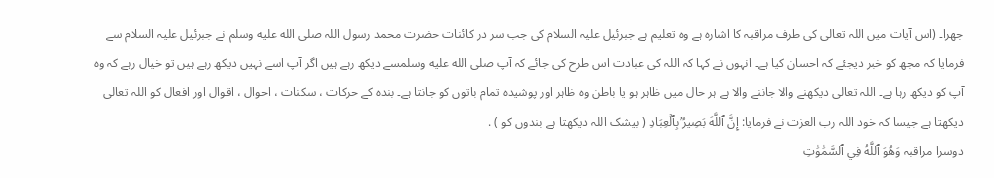جھرا۔ (اس آیات میں اللہ تعالی کی طرف مراقبہ کا اشارہ ہے وہ تعلیم ہے جبرئیل علیہ السلام کی جب سر در کائنات حضرت محمد رسول اللہ صلى الله عليه وسلم نے جبرئیل علیہ السلام سے فرمایا کہ مجھ کو خبر دیجئے کہ احسان کیا ہے۔ انہوں نے کہا کہ اللہ کی عبادت اس طرح کی جائے کہ آپ صلى الله عليه وسلمسے دیکھ رہے ہیں اگر آپ اسے نہیں دیکھ رہے ہیں تو خیال رہے کہ وہ آپ کو دیکھ رہا ہے۔ اللہ تعالی دیکھنے والا جاننے والا ہے ہر حال میں ظاہر ہو یا باطن وہ ظاہر اور پوشیدہ تمام باتوں کو جانتا ہے۔ بندہ کے حرکات ، سکنات ، احوال ، اقوال اور افعال کو اللہ تعالی دیکھتا ہے جیسا کہ خود اللہ رب العزت نے فرمایا: إِنَّ ٱللَّهَ بَصِيرُۢ بِٱلۡعِبَادِ ( بیشک اللہ دیکھتا ہے بندوں کو ) .
دوسرا مراقبہ وَهُوَ ٱللَّهُ فِي ٱلسَّمَٰوَٰتِ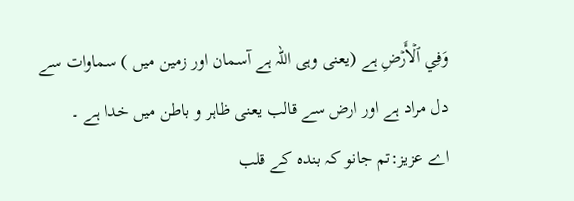وَفِي ٱلۡأَرۡضِ ہے (یعنی وہی اللہ ہے آسمان اور زمین میں ) سماوات سے دل مراد ہے اور ارض سے قالب یعنی ظاہر و باطن میں خدا ہے ۔
اے عزیز:تم جانو کہ بندہ کے قلب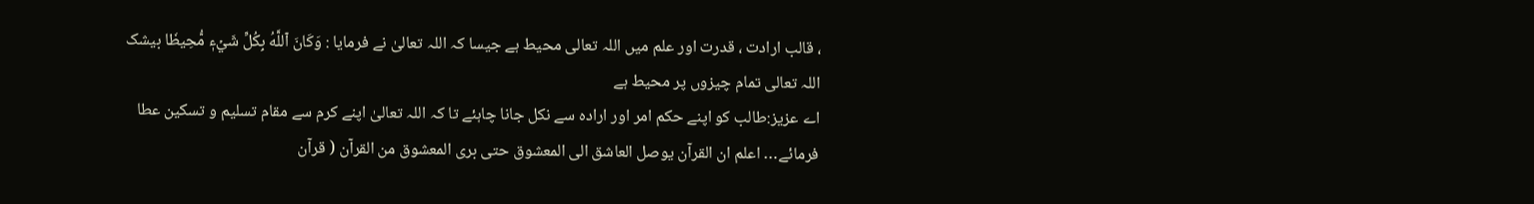، قالب ارادت ، قدرت اور علم میں اللہ تعالی محیط ہے جیسا کہ اللہ تعالیٰ نے فرمایا : وَكَانَ ٱللَّهُ بِكُلِّ شَيۡءٖ مُّحِيطٗا بیشک اللہ تعالی تمام چیزوں پر محیط ہے
اے عزیز:طالب کو اپنے حکم امر اور ارادہ سے نکل جانا چاہئے تا کہ اللہ تعالیٰ اپنے کرم سے مقام تسلیم و تسکین عطا فرمائے… اعلم ان القرآن يوصل العاشق الى المعشوق حتی بری المعشوق من القرآن ( قرآن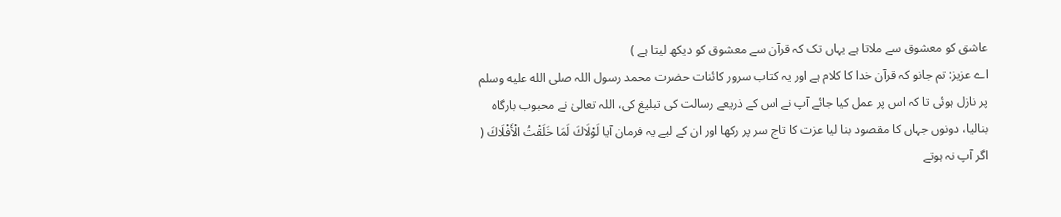عاشق کو معشوق سے ملاتا ہے یہاں تک کہ قرآن سے معشوق کو دیکھ لیتا ہے )
اے عزیز: تم جانو کہ قرآن خدا کا کلام ہے اور یہ کتاب سرور کائنات حضرت محمد رسول اللہ صلى الله عليه وسلم پر نازل ہوئی تا کہ اس پر عمل کیا جائے آپ نے اس کے ذریعے رسالت کی تبلیغ کی، اللہ تعالیٰ نے محبوب بارگاہ بنالیا، دونوں جہاں کا مقصود بنا لیا عزت کا تاج سر پر رکھا اور ان کے لیے یہ فرمان آیا لَوْلَاكَ لَمَا خَلَقْتُ الْأَفْلَاكَ ( اگر آپ نہ ہوتے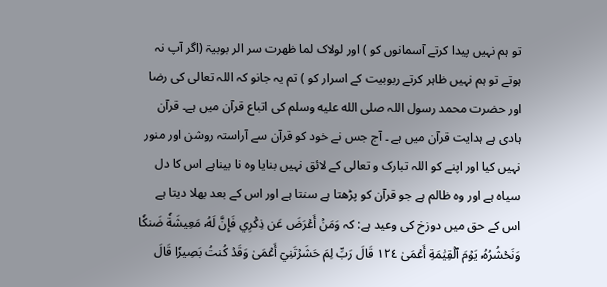تو ہم نہیں پیدا کرتے آسمانوں کو ) اور لولاک لما ظھرت سر الر بوبیۃ (اگر آپ نہ ہوتے تو ہم نہیں ظاہر کرتے ربوبیت کے اسرار کو ) تم یہ جانو کہ اللہ تعالی کی رضا اور حضرت محمد رسول اللہ صلى الله عليه وسلم کی اتباع قرآن میں ہے۔ قرآن ہادی ہے ہدایت قرآن میں ہے ۔ آج جس نے خود کو قرآن سے آراستہ روشن اور منور نہیں کیا اور اپنے کو اللہ تبارک و تعالی کے لائق نہیں بنایا وہ نا بیناہے اس کا دل سیاہ ہے اور وہ ظالم ہے جو قرآن کو پڑھتا ہے سنتا ہے اور اس کے بعد بھلا دیتا ہے اس کے حق میں دوزخ کی وعید ہے: کہ وَمَنۡ أَعۡرَضَ عَن ذِكۡرِي فَإِنَّ لَهُۥ مَعِيشَةٗ ضَنكٗا وَنَحۡشُرُهُۥ يَوۡمَ ٱلۡقِيَٰمَةِ أَعۡمَىٰ ١٢٤ قَالَ رَبِّ لِمَ حَشَرۡتَنِيٓ أَعۡمَىٰ وَقَدۡ كُنتُ بَصِيرٗا قَالَ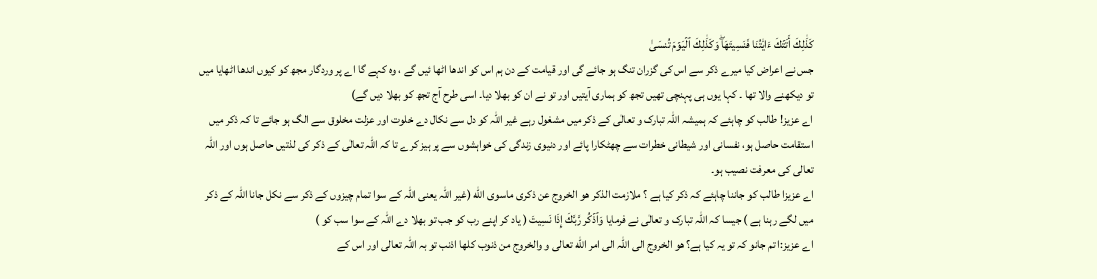كَذَٰلِكَ أَتَتۡكَ ءَايَٰتُنَا فَنَسِيتَهَاۖ وَكَذَٰلِكَ ٱلۡيَوۡمَ تُنسَىٰ
جس نے اعراض کیا میرے ذکر سے اس کی گزران تنگ ہو جائے گی اور قیامت کے دن ہم اس کو اندھا اٹھا ئیں گے ، وہ کہے گا اے پر وردگار مجھ کو کیوں اندھا اٹھایا میں تو دیکھنے والا تھا ۔ کہا یوں ہی پہنچی تھیں تجھ کو ہماری آیتیں اور تو نے ان کو بھلا دیا۔ اسی طرح آج تجھ کو بھلا دیں گے)
اے عزیز! طالب کو چاہئے کہ ہمیشہ اللہ تبارک و تعالٰی کے ذکر میں مشغول رہے غیر اللہ کو دل سے نکال دے خلوت اور عزلت مخلوق سے الگ ہو جائے تا کہ ذکر میں استقامت حاصل ہو، نفسانی اور شیطانی خطرات سے چھٹکارا پائے اور دنیوی زندگی کی خواہشوں سے پر ہیز کرے تا کہ اللہ تعالٰی کے ذکر کی لذتیں حاصل ہوں اور اللہ تعالی کی معرفت نصیب ہو۔
اے عزیزا طالب کو جاننا چاہئے کہ ذکر کیا ہے ؟ ملازمت الذکر هو الخروج عن ذکری ماسوی الله (غیر اللہ یعنی اللہ کے سوا تمام چیزوں کے ذکر سے نکل جانا اللہ کے ذکر میں لگے رہنا ہے ) جیسا کہ اللہ تبارک و تعالٰی نے فرمایا وَٱذۡكُر رَّبَّكَ إِذَا نَسِيتَ ( یاد کر اپنے رب کو جب تو بھلا دے اللہ کے سوا سب کو )
اے عزیز:ا تم جانو کہ تو یہ کیا ہے؟ ھو الخروج الی اللہ الی امر الله تعالی و والخروج من ذنوب کلھا اذنب تو بہ اللہ تعالی اور اس کے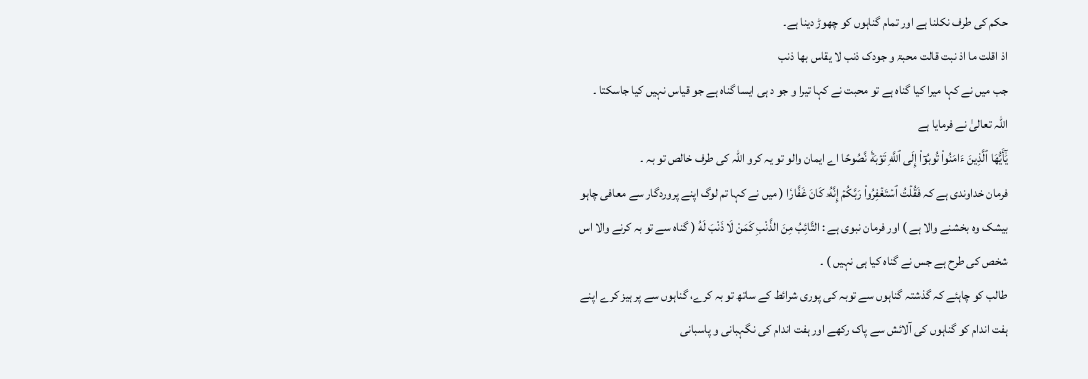حکم کی طرف نکلنا ہے اور تمام گناہوں کو چھوڑ دینا ہے۔
اذ اقلت ما اذ نبت قالت محبۃ و جودک ذنب لا يقاس بھا ذنب
جب میں نے کہا میرا کیا گناہ ہے تو محبت نے کہا تیرا و جو د ہی ایسا گناہ ہے جو قیاس نہیں کیا جاسکتا ۔
اللہ تعالیٰ نے فرمایا ہے
يَٰٓأَيُّهَا ٱلَّذِينَ ءَامَنُواْ تُوبُوٓاْ إِلَى ٱللَّهِ تَوۡبَةٗ نَّصُوحًا اے ایمان والو تو یہ کرو اللہ کی طرف خالص تو بہ ۔
فرمان خداوندی ہے کہ فَقُلۡتُ ٱسۡتَغۡفِرُواْ رَبَّكُمۡ إِنَّهُۥ كَانَ غَفَّارٗا ( میں نے کہا تم لوگ اپنے پروردگار سے معافی چاہو بیشک وہ بخشنے والا ہے ) اور فرمان نبوی ہے : التَّائِبُ مِنَ الذَّنْبِ كَمَنْ لَا ذَنْبَ لَهُ ( گناہ سے تو بہ کرنے والا اس شخص کی طرح ہے جس نے گناہ کیا ہی نہیں ) ۔
طالب کو چاہئے کہ گذشتہ گناہوں سے توبہ کی پوری شرائط کے ساتھ تو بہ کرے، گناہوں سے پر ہیز کرے اپنے ہفت اندام کو گناہوں کی آلائش سے پاک رکھے اور ہفت اندام کی نگہبانی و پاسبانی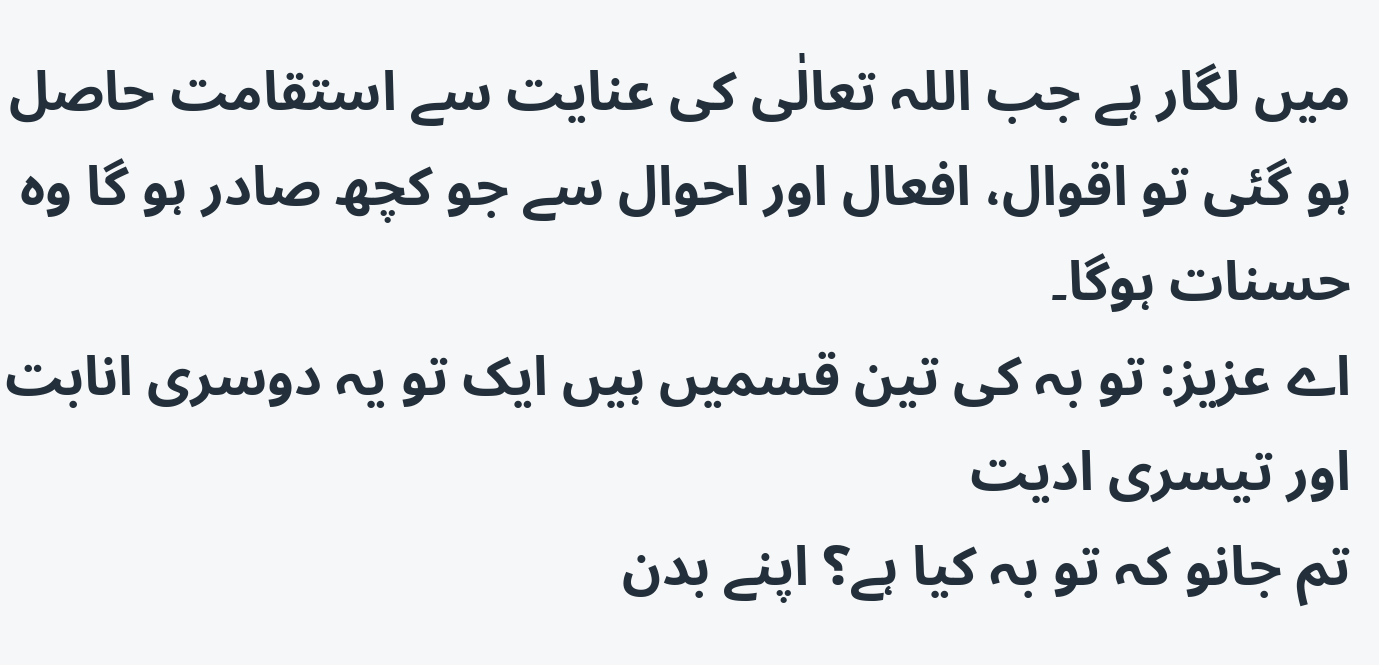میں لگار ہے جب اللہ تعالٰی کی عنایت سے استقامت حاصل ہو گئی تو اقوال، افعال اور احوال سے جو کچھ صادر ہو گا وہ حسنات ہوگا۔
اے عزیز: تو بہ کی تین قسمیں ہیں ایک تو یہ دوسری انابت اور تیسری ادیت
تم جانو کہ تو بہ کیا ہے؟ اپنے بدن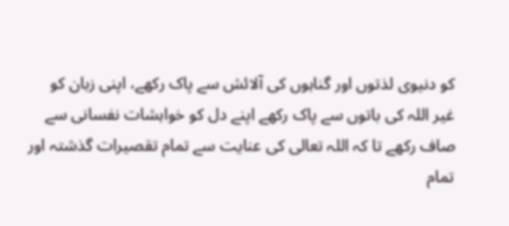کو دنیوی لذتوں اور گناہوں کی آلائش سے پاک رکھے، اپنی زبان کو غیر اللہ کی باتوں سے پاک رکھے اپنے دل کو خواہشات نفسانی سے صاف رکھے تا کہ اللہ تعالی کی عنایت سے تمام تقصیرات گذشتہ اور تمام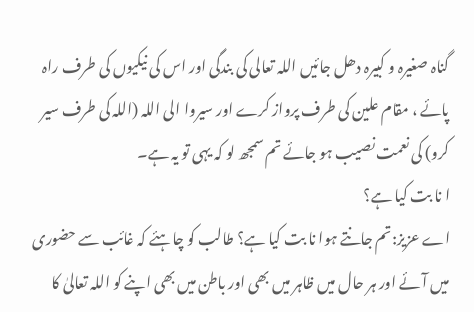گناہ صغیرہ و کبیرہ دھل جائیں اللہ تعالی کی بندگی اور اس کی نیکیوں کی طرف راہ پائے ، مقام علین کی طرف پرواز کرے اور سیروا الی اللہ (اللہ کی طرف سیر کرو) کی نعمت نصیب ہو جائے تم سمجھ لو کہ یہی تو یہ ہے۔
ا نا بت کیا ہے؟
اے عزیز:تم جانتے ہوا نا بت کیا ہے؟ طالب کو چاہئے کہ غائب سے حضوری میں آئے اور ہر حال میں ظاہر میں بھی اور باطن میں بھی اپنے کو اللہ تعالیٰ کا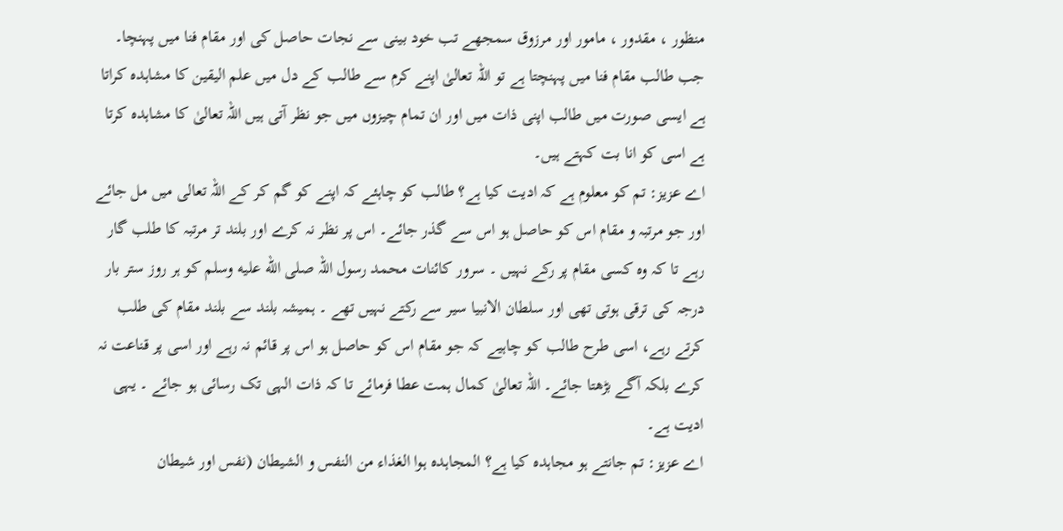منظور ، مقدور ، مامور اور مرزوق سمجھے تب خود بینی سے نجات حاصل کی اور مقام فنا میں پہنچا۔ جب طالب مقام فنا میں پہنچتا ہے تو اللہ تعالیٰ اپنے کرم سے طالب کے دل میں علم الیقین کا مشاہدہ کراتا ہے ایسی صورت میں طالب اپنی ذات میں اور ان تمام چیزوں میں جو نظر آتی ہیں اللہ تعالیٰ کا مشاہدہ کرتا ہے اسی کو انا بت کہتے ہیں۔
اے عزیز: تم کو معلوم ہے کہ ادیت کیا ہے؟ طالب کو چاہئے کہ اپنے کو گم کر کے اللہ تعالی میں مل جائے اور جو مرتبہ و مقام اس کو حاصل ہو اس سے گذر جائے۔ اس پر نظر نہ کرے اور بلند تر مرتبہ کا طلب گار رہے تا کہ وہ کسی مقام پر رکے نہیں ۔ سرور کائنات محمد رسول اللہ صلى الله عليه وسلم کو ہر روز ستر بار درجہ کی ترقی ہوتی تھی اور سلطان الانبیا سیر سے رکتے نہیں تھے ۔ ہمیشہ بلند سے بلند مقام کی طلب کرتے رہے، اسی طرح طالب کو چاہیے کہ جو مقام اس کو حاصل ہو اس پر قائم نہ رہے اور اسی پر قناعت نہ کرے بلکہ آگے بڑھتا جائے۔ اللہ تعالیٰ کمال ہمت عطا فرمائے تا کہ ذات الہی تک رسائی ہو جائے ۔ یہی ادیت ہے۔
اے عزیز: تم جانتے ہو مجاہدہ کیا ہے؟ المجاہدہ ہوا الغذاء من النفس و الشیطان (نفس اور شیطان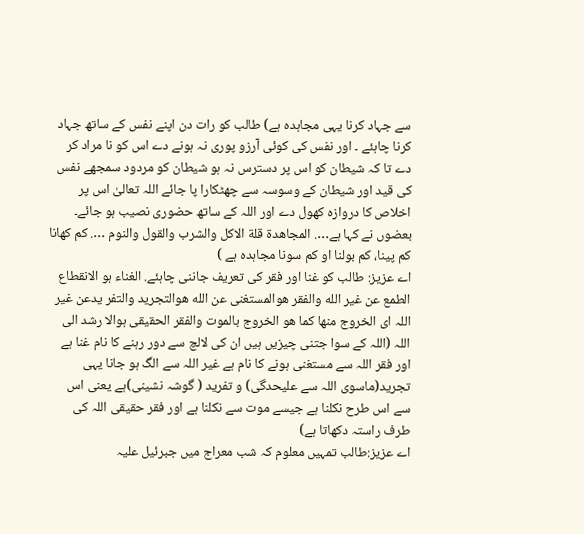سے جہاد کرنا یہی مجاہدہ ہے) طالب کو رات دن اپنے نفس کے ساتھ جہاد کرنا چاہئے ۔ اور نفس کی کوئی آرزو پوری نہ ہونے دے اس کو نا مراد کر دے تا کہ شیطان کو اس پر دسترس نہ ہو شیطان کو مردود سمجھے نفس کی قید اور شیطان کے وسوسہ سے چھٹکارا پا جائے اللہ تعالیٰ اس پر اخلاص کا دروازہ کھول دے اور اللہ کے ساتھ حضوری نصیب ہو جائے۔ بعضوں نے کہا ہے…. المجاهدة قلة الاكل والشرب والقول والنوم …. کم کھانا کم پینا، کم بولنا او کم سونا مجاہدہ ہے )
اے عزیز: طالب کو غنا اور فقر کی تعریف جاننی چاہئے. الغناء ہو الانقطاع الطمع عن غير الله والفقر ھوالمستغنى عن الله ھوالتجريد والتفر يدعن غیر اللہ ای الخروج منها کما ھو الخروج بالموت والفقر الحقیقی ہوالا رشد الی اللہ (اللہ کے سوا جتنی چیزیں ہیں ان کی لالچ سے دور رہنے کا نام غنا ہے اور فقر اللہ سے مستغنی ہونے کا نام ہے غیر اللہ سے الگ ہو جانا یہی تجرید(ماسوی اللہ سے علیحدگی) و تفرید ( گوشہ نشینی)ہے یعنی اس سے اس طرح نکلنا ہے جیسے موت سے نکلنا ہے اور فقر حقیقی اللہ کی طرف راستہ دکھاتا ہے)
اے عزیز:طالب تمہیں معلوم کہ شب معراج میں جبرئیل علیہ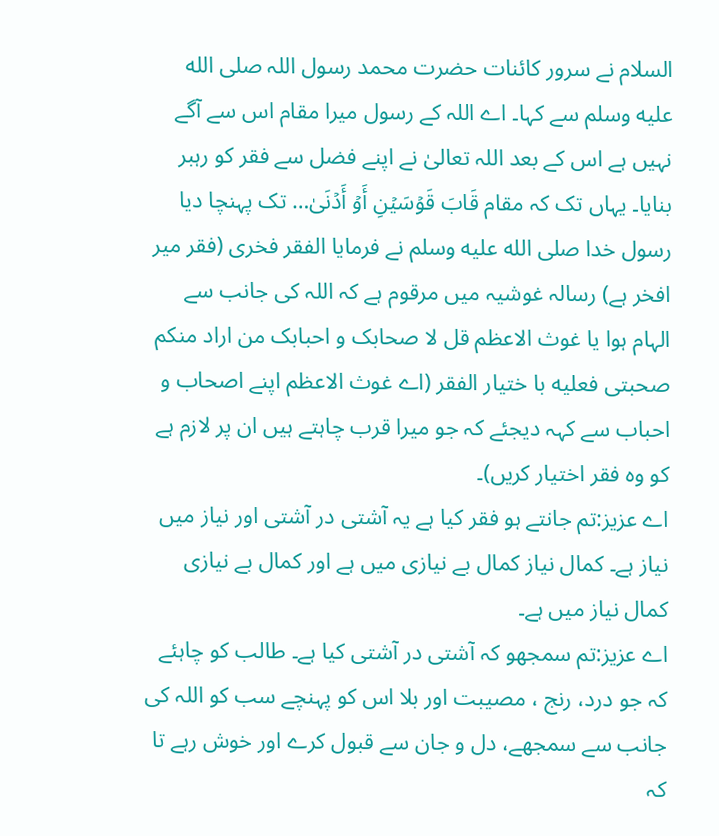السلام نے سرور کائنات حضرت محمد رسول اللہ صلى الله عليه وسلم سے کہا۔ اے اللہ کے رسول میرا مقام اس سے آگے نہیں ہے اس کے بعد اللہ تعالیٰ نے اپنے فضل سے فقر کو رہبر بنایا۔ یہاں تک کہ مقام قَابَ قَوۡسَيۡنِ أَوۡ أَدۡنَىٰ… تک پہنچا دیا رسول خدا صلى الله عليه وسلم نے فرمایا الفقر فخری (فقر میر افخر ہے) رسالہ غوشیہ میں مرقوم ہے کہ اللہ کی جانب سے الہام ہوا یا غوث الاعظم قل لا صحابک و احبابک من اراد منکم صحبتی فعلیه با ختیار الفقر (اے غوث الاعظم اپنے اصحاب و احباب سے کہہ دیجئے کہ جو میرا قرب چاہتے ہیں ان پر لازم ہے کو وہ فقر اختیار کریں)۔
اے عزیز:تم جانتے ہو فقر کیا ہے یہ آشتی در آشتی اور نیاز میں نیاز ہے۔ کمال نیاز کمال بے نیازی میں ہے اور کمال بے نیازی کمال نیاز میں ہے۔
اے عزیز:تم سمجھو کہ آشتی در آشتی کیا ہے۔ طالب کو چاہئے کہ جو درد، رنج ، مصیبت اور بلا اس کو پہنچے سب کو اللہ کی جانب سے سمجھے، دل و جان سے قبول کرے اور خوش رہے تا کہ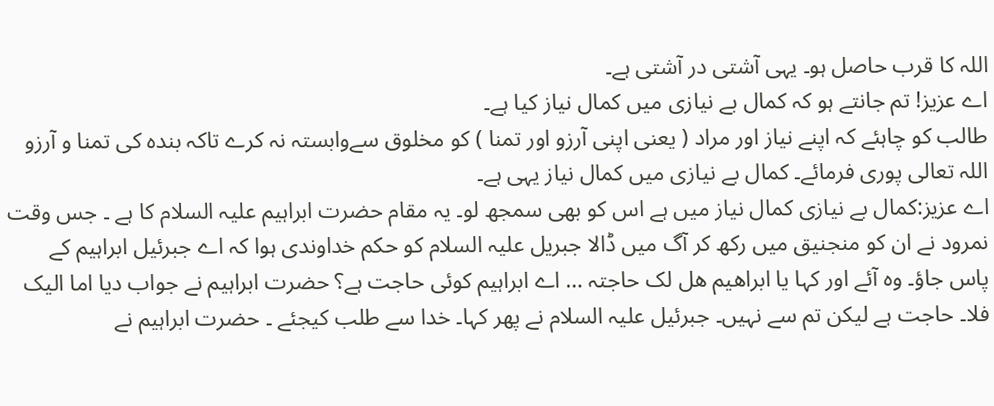اللہ کا قرب حاصل ہو۔ یہی آشتی در آشتی ہے۔
اے عزیز! تم جانتے ہو کہ کمال بے نیازی میں کمال نیاز کیا ہے۔
طالب کو چاہئے کہ اپنے نیاز اور مراد ( یعنی اپنی آرزو اور تمنا ) کو مخلوق سےوابستہ نہ کرے تاکہ بندہ کی تمنا و آرزو اللہ تعالی پوری فرمائے۔ کمال بے نیازی میں کمال نیاز یہی ہے۔
اے عزیز:کمال بے نیازی کمال نیاز میں ہے اس کو بھی سمجھ لو۔ یہ مقام حضرت ابراہیم علیہ السلام کا ہے ۔ جس وقت نمرود نے ان کو منجنیق میں رکھ کر آگ میں ڈالا جبریل علیہ السلام کو حکم خداوندی ہوا کہ اے جبرئیل ابراہیم کے پاس جاؤ۔ وہ آئے اور کہا یا ابراهیم ھل لک حاجتہ … اے ابراہیم کوئی حاجت ہے؟ حضرت ابراہیم نے جواب دیا اما الیک فلا۔ حاجت ہے لیکن تم سے نہیں۔ جبرئیل علیہ السلام نے پھر کہا۔ خدا سے طلب کیجئے ۔ حضرت ابراہیم نے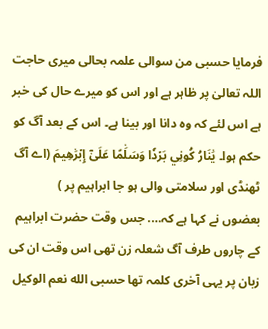فرمایا حسبی من سوالی علمہ بحالی میری حاجت اللہ تعالیٰ پر ظاہر ہے اور اس کو میرے حال کی خبر ہے اس لئے کہ وہ دانا اور بینا ہے۔ اس کے بعد آگ کو حکم ہوا۔ يَٰنَارُ كُونِي بَرۡدٗا وَسَلَٰمًا عَلَىٰٓ إِبۡرَٰهِيمَ (اے آگ ٹھنڈی اور سلامتی والی ہو جا ابراہیم پر )
بعضوں نے کہا ہے کہ…. جس وقت حضرت ابراہیم کے چاروں طرف آگ شعلہ زن تھی اس وقت ان کی زبان پر یہی آخری کلمہ تھا حسبی الله نعم الوکیل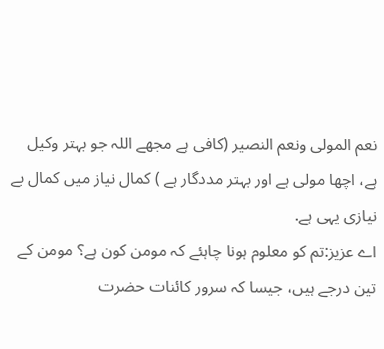نعم المولى ونعم النصیر (کافی ہے مجھے اللہ جو بہتر وکیل ہے، اچھا مولی ہے اور بہتر مددگار ہے ) کمال نیاز میں کمال بے نیازی یہی ہے.
اے عزیز:تم کو معلوم ہونا چاہئے کہ مومن کون ہے؟ مومن کے تین درجے ہیں، جیسا کہ سرور کائنات حضرت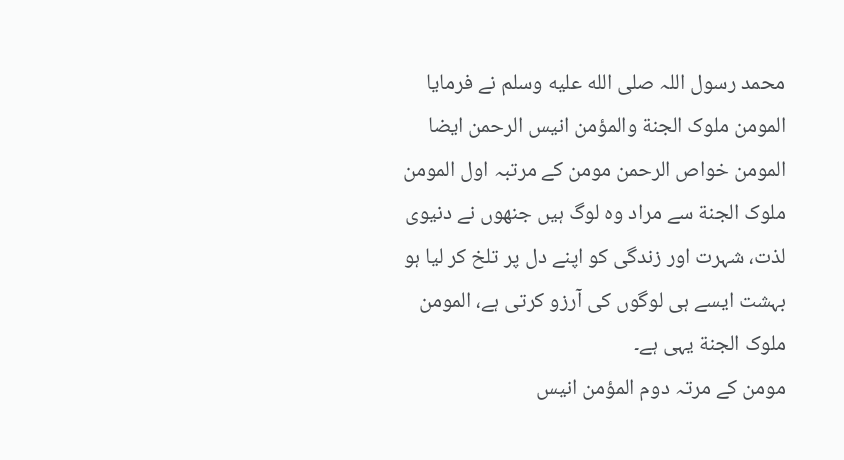محمد رسول اللہ صلى الله عليه وسلم نے فرمایا المومن ملوک الجنة والمؤمن انیس الرحمن ايضا المومن خواص الرحمن مومن کے مرتبہ اول المومن ملوک الجنة سے مراد وہ لوگ ہیں جنھوں نے دنیوی لذت، شہرت اور زندگی کو اپنے دل پر تلخ کر لیا ہو بہشت ایسے ہی لوگوں کی آرزو کرتی ہے، المومن ملوک الجنة یہی ہے۔
مومن کے مرتہ دوم المؤمن انیس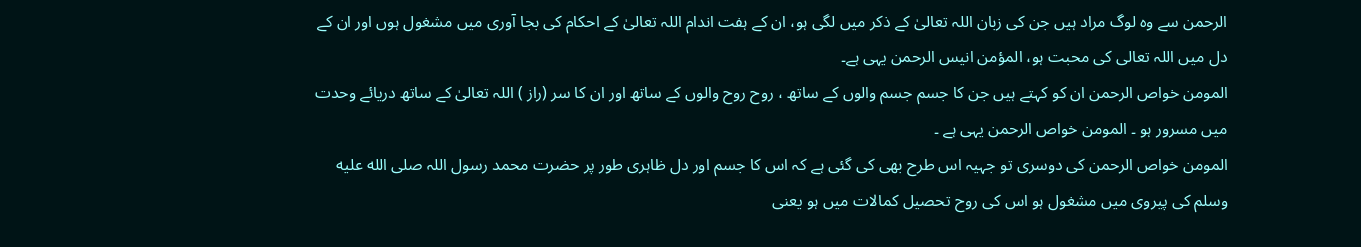الرحمن سے وہ لوگ مراد ہیں جن کی زبان اللہ تعالیٰ کے ذکر میں لگی ہو، ان کے ہفت اندام اللہ تعالیٰ کے احکام کی بجا آوری میں مشغول ہوں اور ان کے دل میں اللہ تعالی کی محبت ہو، المؤمن انیس الرحمن یہی ہے۔
المومن خواص الرحمن ان کو کہتے ہیں جن کا جسم جسم والوں کے ساتھ ، روح روح والوں کے ساتھ اور ان کا سر (راز ) اللہ تعالیٰ کے ساتھ دریائے وحدت میں مسرور ہو ۔ المومن خواص الرحمن یہی ہے ۔
المومن خواص الرحمن کی دوسری تو جہیہ اس طرح بھی کی گئی ہے کہ اس کا جسم اور دل ظاہری طور پر حضرت محمد رسول اللہ صلى الله عليه وسلم کی پیروی میں مشغول ہو اس کی روح تحصیل کمالات میں ہو یعنی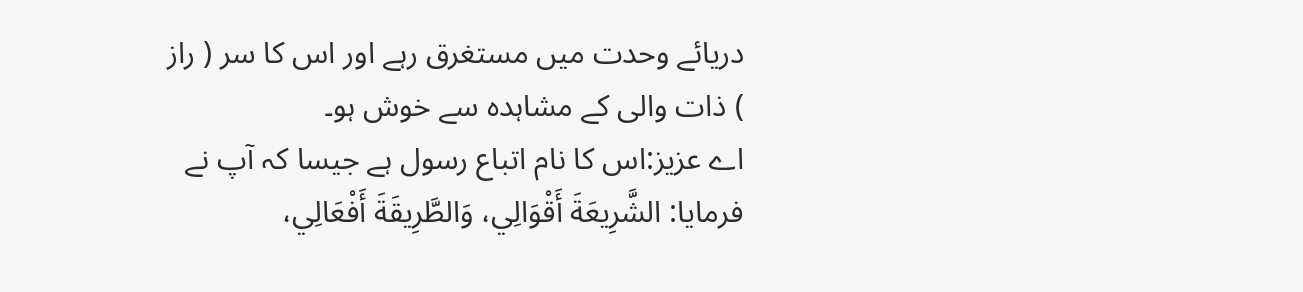دریائے وحدت میں مستغرق رہے اور اس کا سر ( راز ) ذات والی کے مشاہدہ سے خوش ہو۔
اے عزیز:اس کا نام اتباع رسول ہے جیسا کہ آپ نے فرمایا: الشَّرِيعَةَ أَقْوَالِي، وَالطَّرِيقَةَ أَفْعَالِي،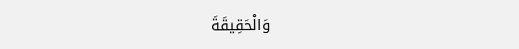وَالْحَقِيقَةَ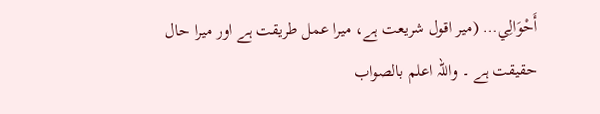أَحْوَالِي… (میر اقول شریعت ہے، میرا عمل طریقت ہے اور میرا حال حقیقت ہے ۔ واللہ اعلم بالصواب